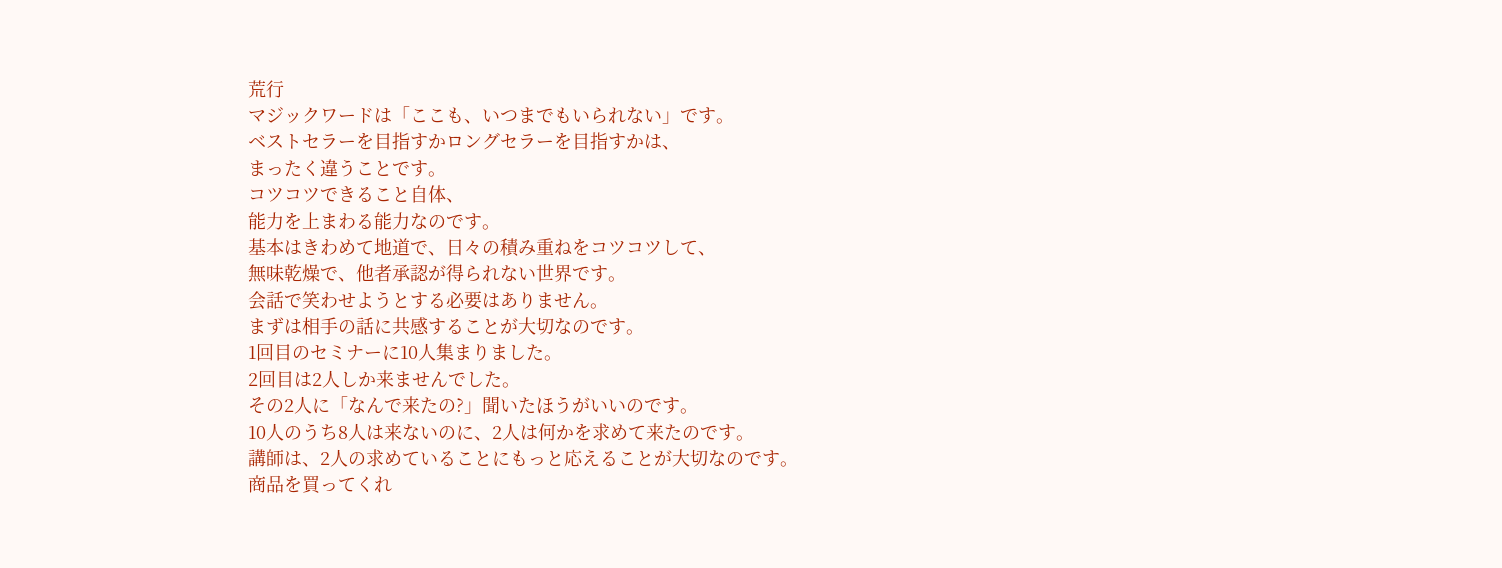荒行
マジックワードは「ここも、いつまでもいられない」です。
ベストセラーを目指すかロングセラーを目指すかは、
まったく違うことです。
コツコツできること自体、
能力を上まわる能力なのです。
基本はきわめて地道で、日々の積み重ねをコツコツして、
無味乾燥で、他者承認が得られない世界です。
会話で笑わせようとする必要はありません。
まずは相手の話に共感することが大切なのです。
1回目のセミナーに10人集まりました。
2回目は2人しか来ませんでした。
その2人に「なんで来たの?」聞いたほうがいいのです。
10人のうち8人は来ないのに、2人は何かを求めて来たのです。
講師は、2人の求めていることにもっと応えることが大切なのです。
商品を買ってくれ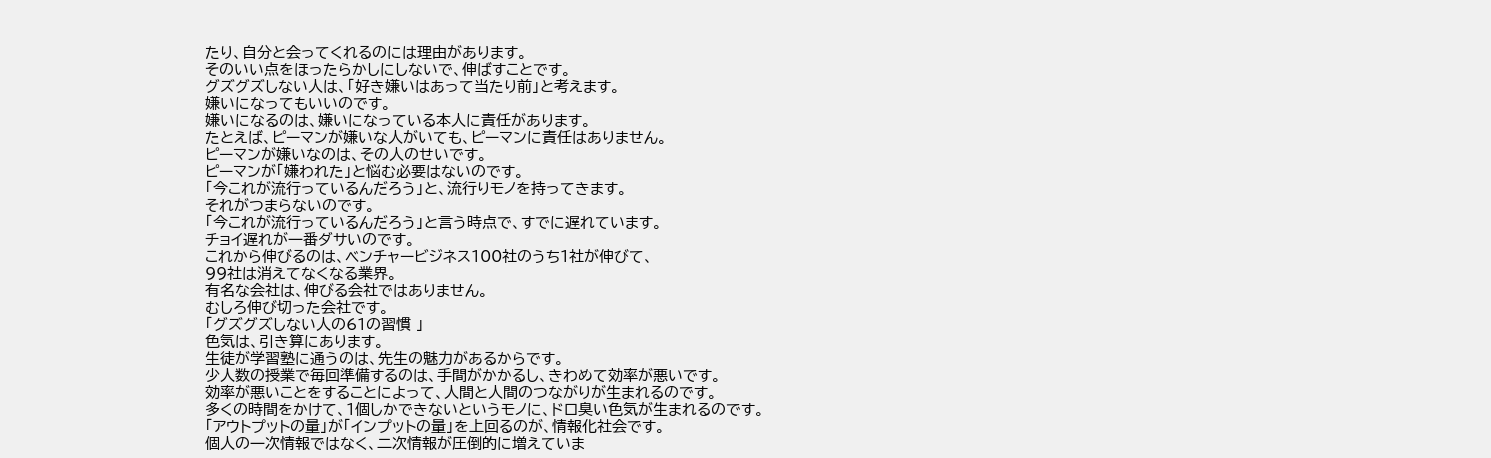たり、自分と会ってくれるのには理由があります。
そのいい点をほったらかしにしないで、伸ばすことです。
グズグズしない人は、「好き嫌いはあって当たり前」と考えます。
嫌いになってもいいのです。
嫌いになるのは、嫌いになっている本人に責任があります。
たとえば、ピーマンが嫌いな人がいても、ピーマンに責任はありません。
ピーマンが嫌いなのは、その人のせいです。
ピーマンが「嫌われた」と悩む必要はないのです。
「今これが流行っているんだろう」と、流行りモノを持ってきます。
それがつまらないのです。
「今これが流行っているんだろう」と言う時点で、すでに遅れています。
チョイ遅れが一番ダサいのです。
これから伸びるのは、ベンチャービジネス100社のうち1社が伸びて、
99社は消えてなくなる業界。
有名な会社は、伸びる会社ではありません。
むしろ伸び切った会社です。
「グズグズしない人の61の習慣 」
色気は、引き算にあります。
生徒が学習塾に通うのは、先生の魅力があるからです。
少人数の授業で毎回準備するのは、手間がかかるし、きわめて効率が悪いです。
効率が悪いことをすることによって、人間と人間のつながりが生まれるのです。
多くの時間をかけて、1個しかできないというモノに、ドロ臭い色気が生まれるのです。
「アウトプットの量」が「インプットの量」を上回るのが、情報化社会です。
個人の一次情報ではなく、二次情報が圧倒的に増えていま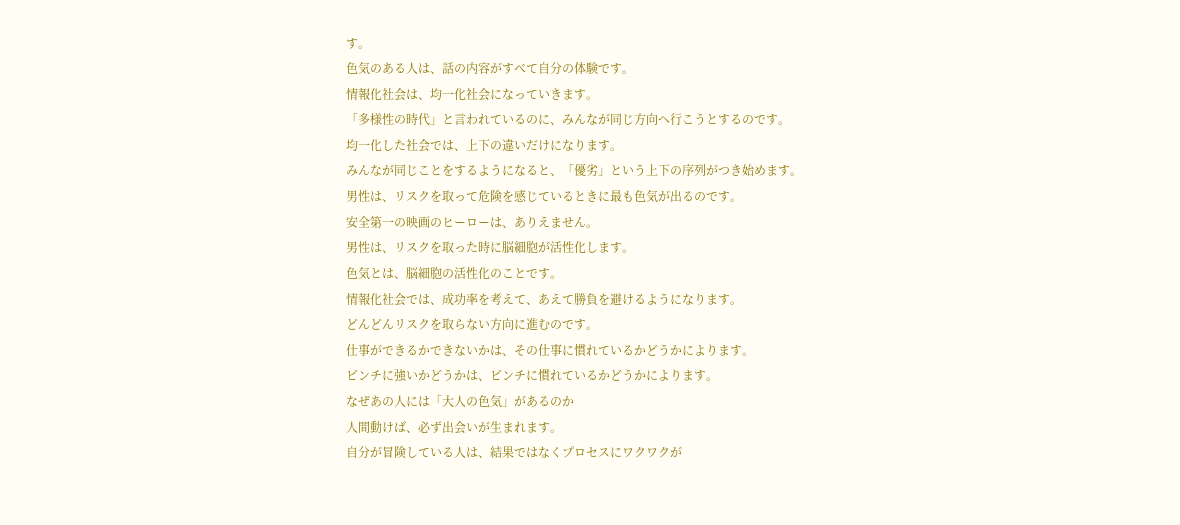す。
色気のある人は、話の内容がすべて自分の体験です。
情報化社会は、均一化社会になっていきます。
「多様性の時代」と言われているのに、みんなが同じ方向へ行こうとするのです。
均一化した社会では、上下の違いだけになります。
みんなが同じことをするようになると、「優劣」という上下の序列がつき始めます。
男性は、リスクを取って危険を感じているときに最も色気が出るのです。
安全第一の映画のヒーローは、ありえません。
男性は、リスクを取った時に脳細胞が活性化します。
色気とは、脳細胞の活性化のことです。
情報化社会では、成功率を考えて、あえて勝負を避けるようになります。
どんどんリスクを取らない方向に進むのです。
仕事ができるかできないかは、その仕事に慣れているかどうかによります。
ピンチに強いかどうかは、ピンチに慣れているかどうかによります。
なぜあの人には「大人の色気」があるのか
人間動けば、必ず出会いが生まれます。
自分が冒険している人は、結果ではなくプロセスにワクワクが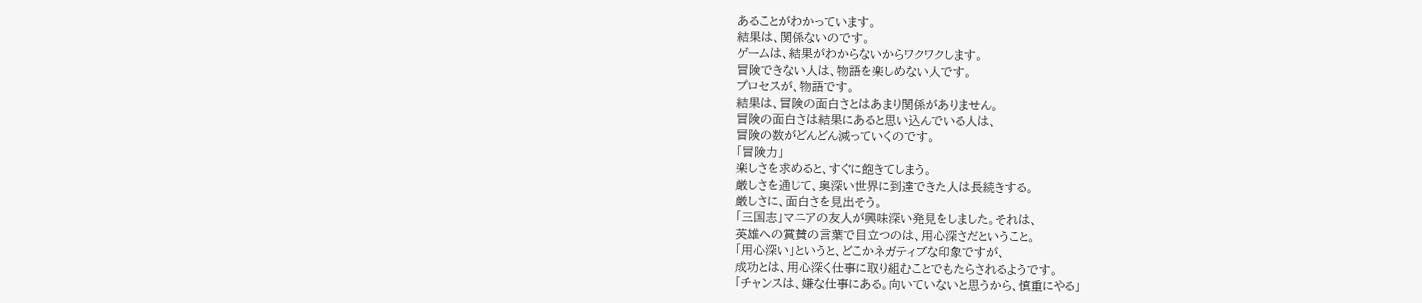あることがわかっています。
結果は、関係ないのです。
ゲームは、結果がわからないからワクワクします。
冒険できない人は、物語を楽しめない人です。
プロセスが、物語です。
結果は、冒険の面白さとはあまり関係がありません。
冒険の面白さは結果にあると思い込んでいる人は、
冒険の数がどんどん減っていくのです。
「冒険力」
楽しさを求めると、すぐに飽きてしまう。
厳しさを通じて、奥深い世界に到達できた人は長続きする。
厳しさに、面白さを見出そう。
「三国志」マニアの友人が興味深い発見をしました。それは、
英雄への賞賛の言葉で目立つのは、用心深さだということ。
「用心深い」というと、どこかネガティブな印象ですが、
成功とは、用心深く仕事に取り組むことでもたらされるようです。
「チャンスは、嫌な仕事にある。向いていないと思うから、慎重にやる」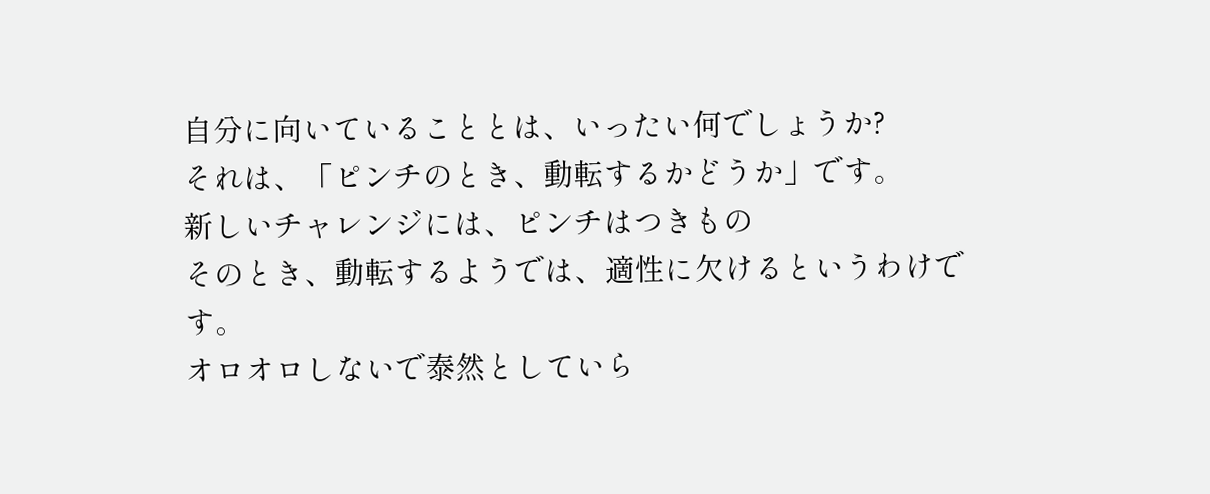自分に向いていることとは、いったい何でしょうか?
それは、「ピンチのとき、動転するかどうか」です。
新しいチャレンジには、ピンチはつきもの
そのとき、動転するようでは、適性に欠けるというわけです。
オロオロしないで泰然としていら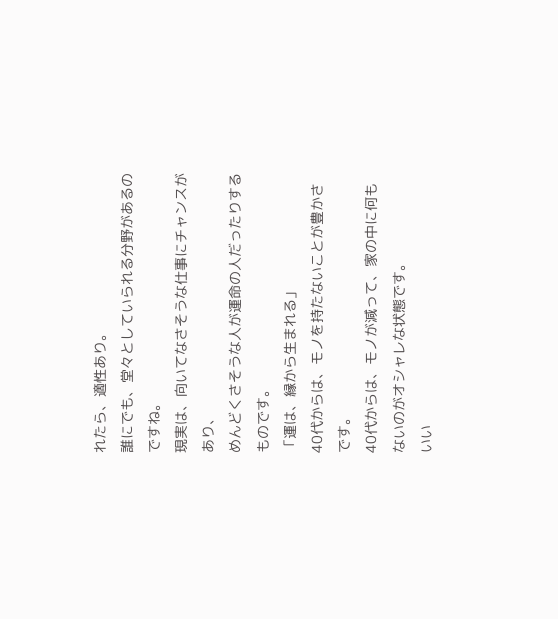れたら、適性あり。
誰にでも、堂々としていられる分野があるのですね。
現実は、向いてなさそうな仕事にチャンスがあり、
めんどくさそうな人が運命の人だったりするものです。
「運は、縁から生まれる」
40代からは、モノを持たないことが豊かさです。
40代からは、モノが減って、家の中に何もないのがオシャレな状態です。
いい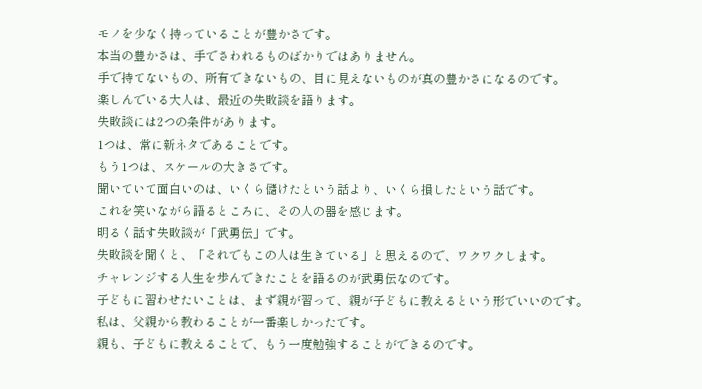モノを少なく持っていることが豊かさです。
本当の豊かさは、手でさわれるものばかりではありません。
手で持てないもの、所有できないもの、目に見えないものが真の豊かさになるのです。
楽しんでいる大人は、最近の失敗談を語ります。
失敗談には2つの条件があります。
1つは、常に新ネタであることです。
もう1つは、スケールの大きさです。
聞いていて面白いのは、いくら儲けたという話より、いくら損したという話です。
これを笑いながら語るところに、その人の器を感じます。
明るく話す失敗談が「武勇伝」です。
失敗談を聞くと、「それでもこの人は生きている」と思えるので、ワクワクします。
チャレンジする人生を歩んできたことを語るのが武勇伝なのです。
子どもに習わせたいことは、まず親が習って、親が子どもに教えるという形でいいのです。
私は、父親から教わることが一番楽しかったです。
親も、子どもに教えることで、もう一度勉強することができるのです。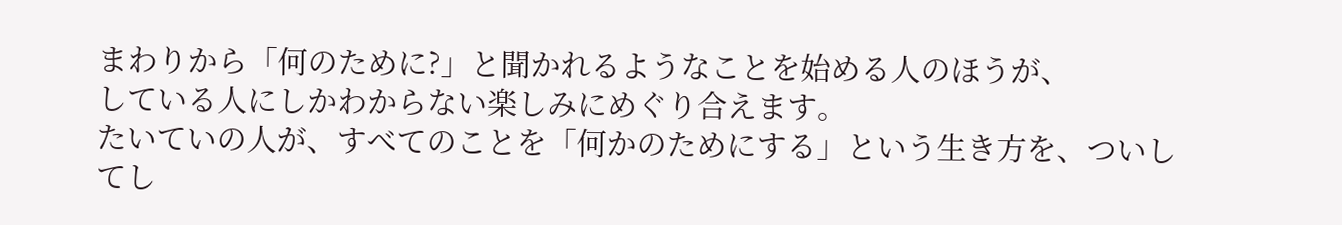まわりから「何のために?」と聞かれるようなことを始める人のほうが、
している人にしかわからない楽しみにめぐり合えます。
たいていの人が、すべてのことを「何かのためにする」という生き方を、ついしてし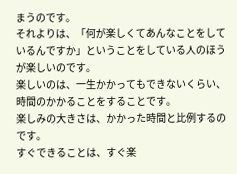まうのです。
それよりは、「何が楽しくてあんなことをしているんですか」ということをしている人のほうが楽しいのです。
楽しいのは、一生かかってもできないくらい、時間のかかることをすることです。
楽しみの大きさは、かかった時間と比例するのです。
すぐできることは、すぐ楽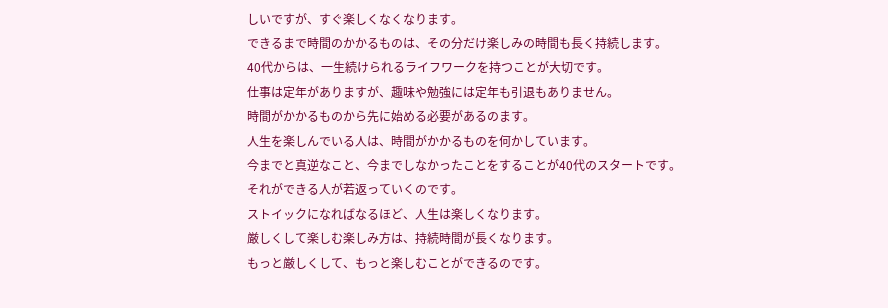しいですが、すぐ楽しくなくなります。
できるまで時間のかかるものは、その分だけ楽しみの時間も長く持続します。
40代からは、一生続けられるライフワークを持つことが大切です。
仕事は定年がありますが、趣味や勉強には定年も引退もありません。
時間がかかるものから先に始める必要があるのます。
人生を楽しんでいる人は、時間がかかるものを何かしています。
今までと真逆なこと、今までしなかったことをすることが40代のスタートです。
それができる人が若返っていくのです。
ストイックになればなるほど、人生は楽しくなります。
厳しくして楽しむ楽しみ方は、持続時間が長くなります。
もっと厳しくして、もっと楽しむことができるのです。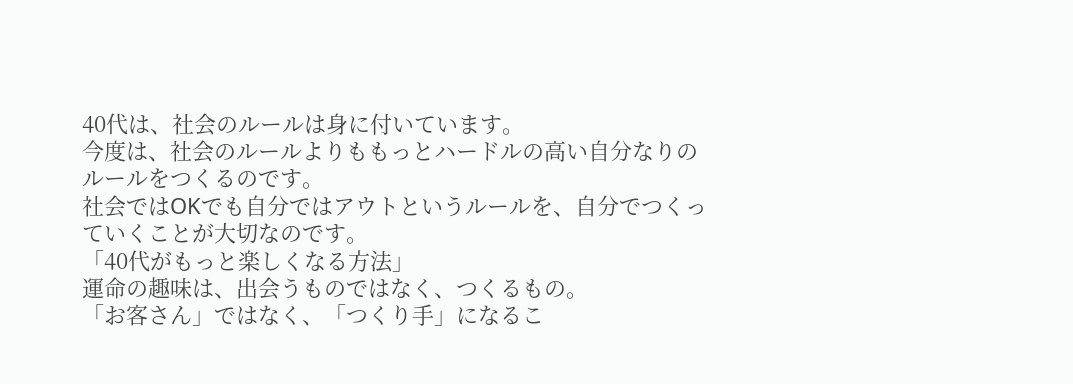40代は、社会のルールは身に付いています。
今度は、社会のルールよりももっとハードルの高い自分なりのルールをつくるのです。
社会ではOKでも自分ではアウトというルールを、自分でつくっていくことが大切なのです。
「40代がもっと楽しくなる方法」
運命の趣味は、出会うものではなく、つくるもの。
「お客さん」ではなく、「つくり手」になるこ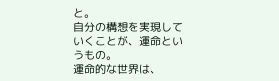と。
自分の構想を実現していくことが、運命というもの。
運命的な世界は、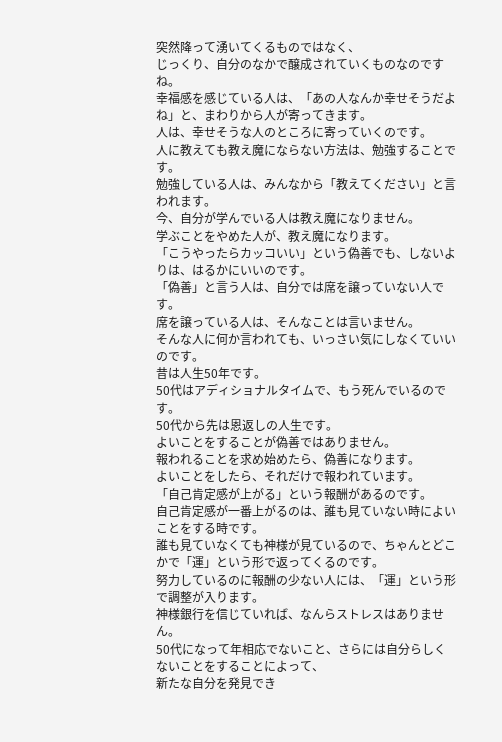突然降って湧いてくるものではなく、
じっくり、自分のなかで醸成されていくものなのですね。
幸福感を感じている人は、「あの人なんか幸せそうだよね」と、まわりから人が寄ってきます。
人は、幸せそうな人のところに寄っていくのです。
人に教えても教え魔にならない方法は、勉強することです。
勉強している人は、みんなから「教えてください」と言われます。
今、自分が学んでいる人は教え魔になりません。
学ぶことをやめた人が、教え魔になります。
「こうやったらカッコいい」という偽善でも、しないよりは、はるかにいいのです。
「偽善」と言う人は、自分では席を譲っていない人です。
席を譲っている人は、そんなことは言いません。
そんな人に何か言われても、いっさい気にしなくていいのです。
昔は人生50年です。
50代はアディショナルタイムで、もう死んでいるのです。
50代から先は恩返しの人生です。
よいことをすることが偽善ではありません。
報われることを求め始めたら、偽善になります。
よいことをしたら、それだけで報われています。
「自己肯定感が上がる」という報酬があるのです。
自己肯定感が一番上がるのは、誰も見ていない時によいことをする時です。
誰も見ていなくても神様が見ているので、ちゃんとどこかで「運」という形で返ってくるのです。
努力しているのに報酬の少ない人には、「運」という形で調整が入ります。
神様銀行を信じていれば、なんらストレスはありません。
50代になって年相応でないこと、さらには自分らしくないことをすることによって、
新たな自分を発見でき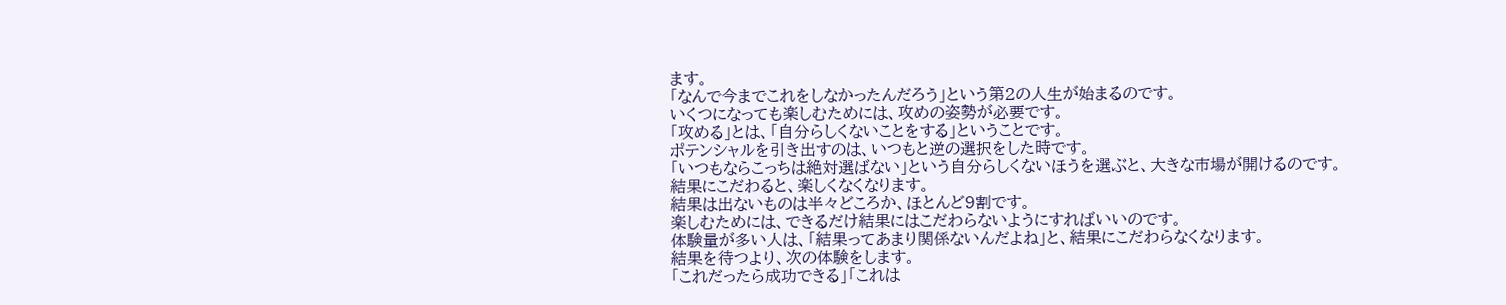ます。
「なんで今までこれをしなかったんだろう」という第2の人生が始まるのです。
いくつになっても楽しむためには、攻めの姿勢が必要です。
「攻める」とは、「自分らしくないことをする」ということです。
ポテンシャルを引き出すのは、いつもと逆の選択をした時です。
「いつもならこっちは絶対選ばない」という自分らしくないほうを選ぶと、大きな市場が開けるのです。
結果にこだわると、楽しくなくなります。
結果は出ないものは半々どころか、ほとんど9割です。
楽しむためには、できるだけ結果にはこだわらないようにすればいいのです。
体験量が多い人は、「結果ってあまり関係ないんだよね」と、結果にこだわらなくなります。
結果を待つより、次の体験をします。
「これだったら成功できる」「これは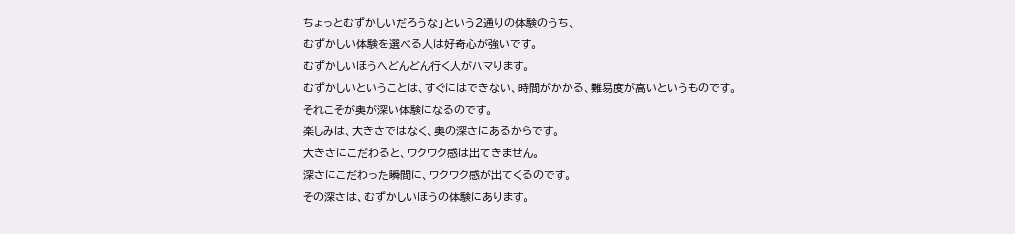ちょっとむずかしいだろうな」という2通りの体験のうち、
むずかしい体験を選べる人は好奇心が強いです。
むずかしいほうへどんどん行く人がハマります。
むずかしいということは、すぐにはできない、時間がかかる、難易度が高いというものです。
それこそが奥が深い体験になるのです。
楽しみは、大きさではなく、奥の深さにあるからです。
大きさにこだわると、ワクワク感は出てきません。
深さにこだわった瞬間に、ワクワク感が出てくるのです。
その深さは、むずかしいほうの体験にあります。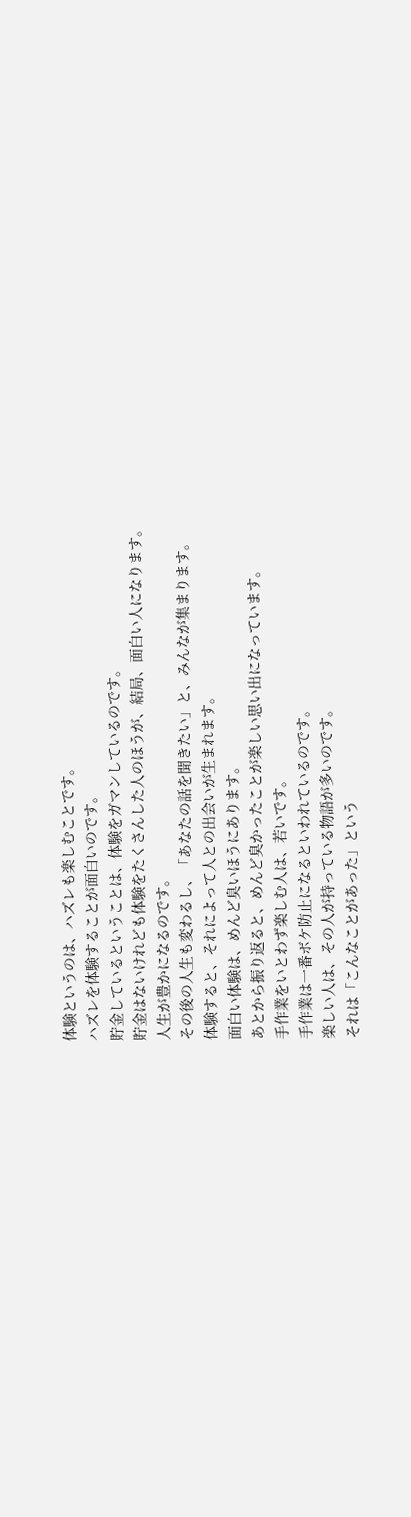体験というのは、ハズレも楽しむことです。
ハズレを体験することが面白いのです。
貯金しているということは、体験をガマンしているのです。
貯金はないけれども体験をたくさんした人のほうが、結局、面白い人になります。
人生が豊かになるのです。
その後の人生も変わるし、「あなたの話を聞きたい」と、みんなが集まります。
体験すると、それによって人との出会いが生まれます。
面白い体験は、めんど臭いほうにあります。
あとから振り返ると、めんど臭かったことが楽しい思い出になっています。
手作業をいとわず楽しむ人は、若いです。
手作業は一番ボケ防止になるといわれているのです。
楽しい人は、その人が持っている物語が多いのです。
それは「こんなことがあった」という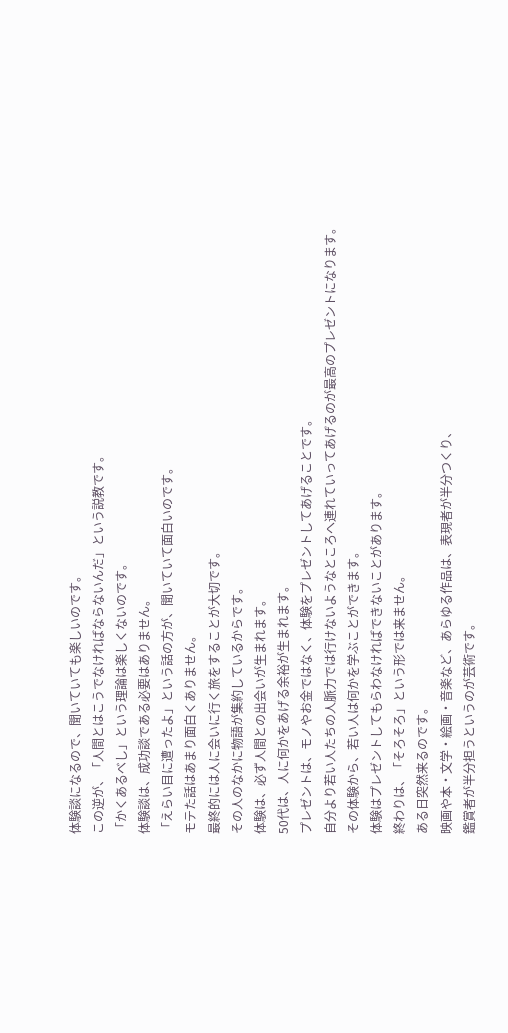体験談になるので、聞いていても楽しいのです。
この逆が、「人間とはこうでなければならないんだ」という説教です。
「かくあるべし」という理論は楽しくないのです。
体験談は、成功談である必要はありません。
「えらい目に遭ったよ」という話の方が、聞いていて面白いのです。
モテた話はあまり面白くありません。
最終的には人に会いに行く旅をすることが大切です。
その人のなかに物語が集約しているからです。
体験は、必ず人間との出会いが生まれます。
50代は、人に何かをあげる余裕が生まれます。
プレゼントは、モノやお金ではなく、体験をプレゼントしてあげることです。
自分より若い人たちの人脈力では行けないようなところへ連れていってあげるのが最高のプレゼントになります。
その体験から、若い人は何かを学ぶことができます。
体験はプレゼントしてもらわなければできないことがあります。
終わりは、「そろそろ」という形では来ません。
ある日突然来るのです。
映画や本・文学・絵画・音楽など、あらゆる作品は、表現者が半分つくり、
鑑賞者が半分担うというのが芸術です。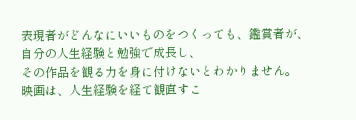表現者がどんなにいいものをつくっても、鑑賞者が、自分の人生経験と勉強で成長し、
その作品を観る力を身に付けないとわかりません。
映画は、人生経験を経て観直すこ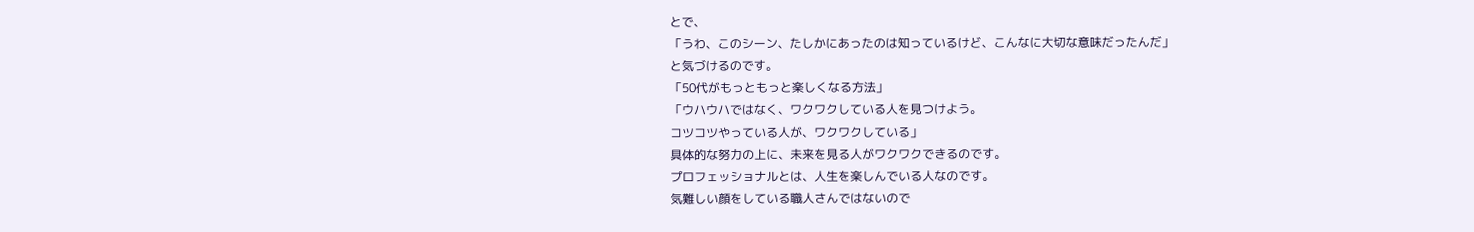とで、
「うわ、このシーン、たしかにあったのは知っているけど、こんなに大切な意味だったんだ」
と気づけるのです。
「50代がもっともっと楽しくなる方法」
「ウハウハではなく、ワクワクしている人を見つけよう。
コツコツやっている人が、ワクワクしている」
具体的な努力の上に、未来を見る人がワクワクできるのです。
プロフェッショナルとは、人生を楽しんでいる人なのです。
気難しい顔をしている職人さんではないので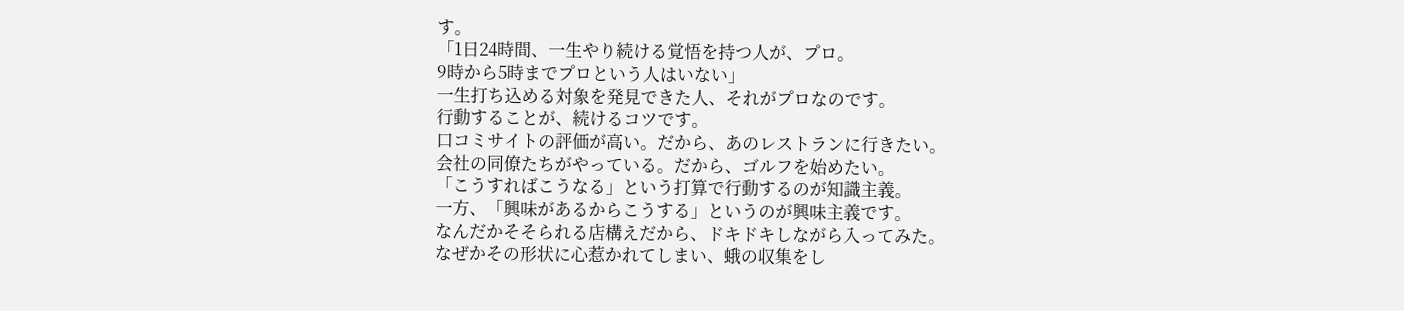す。
「1日24時間、一生やり続ける覚悟を持つ人が、プロ。
9時から5時までプロという人はいない」
一生打ち込める対象を発見できた人、それがプロなのです。
行動することが、続けるコツです。
口コミサイトの評価が高い。だから、あのレストランに行きたい。
会社の同僚たちがやっている。だから、ゴルフを始めたい。
「こうすればこうなる」という打算で行動するのが知識主義。
一方、「興味があるからこうする」というのが興味主義です。
なんだかそそられる店構えだから、ドキドキしながら入ってみた。
なぜかその形状に心惹かれてしまい、蛾の収集をし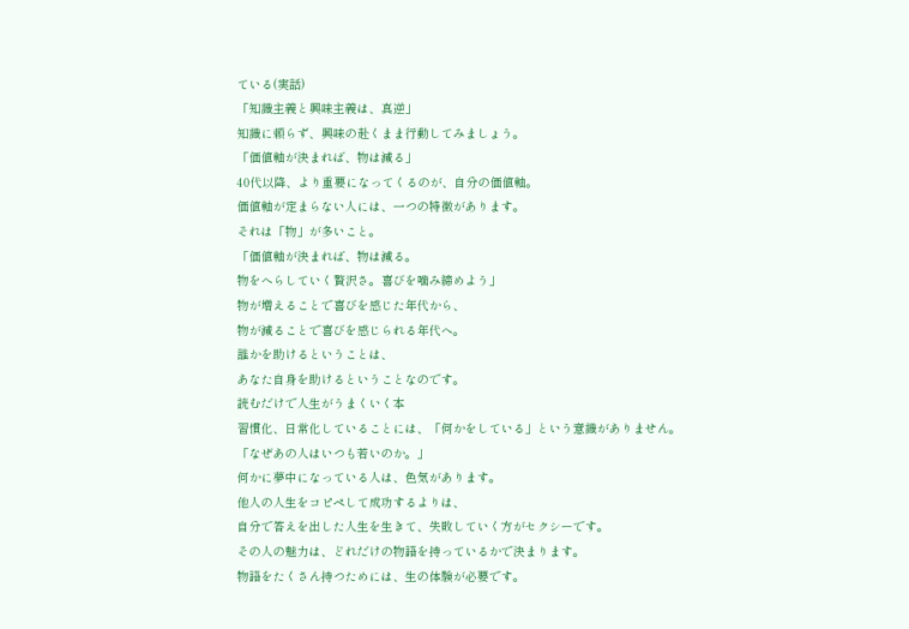ている(実話)
「知識主義と興味主義は、真逆」
知識に頼らず、興味の赴くまま行動してみましょう。
「価値軸が決まれば、物は減る」
40代以降、より重要になってくるのが、自分の価値軸。
価値軸が定まらない人には、一つの特徴があります。
それは「物」が多いこと。
「価値軸が決まれば、物は減る。
物をへらしていく贅沢さ。喜びを噛み締めよう」
物が増えることで喜びを感じた年代から、
物が減ることで喜びを感じられる年代へ。
誰かを助けるということは、
あなた自身を助けるということなのです。
読むだけで人生がうまくいく本
習慣化、日常化していることには、「何かをしている」という意識がありません。
「なぜあの人はいつも若いのか。」
何かに夢中になっている人は、色気があります。
他人の人生をコピペして成功するよりは、
自分で答えを出した人生を生きて、失敗していく方がセクシーです。
その人の魅力は、どれだけの物語を持っているかで決まります。
物語をたくさん持つためには、生の体験が必要です。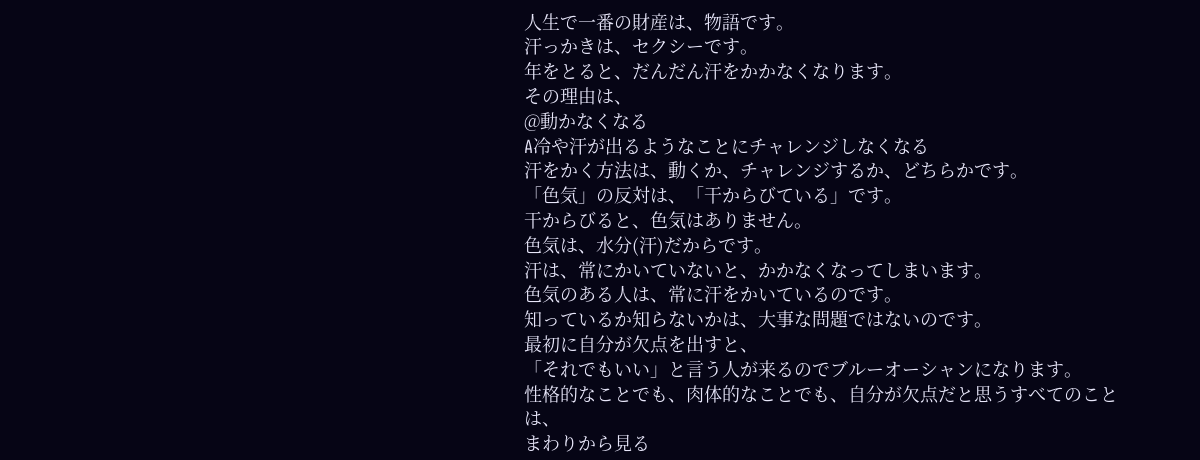人生で一番の財産は、物語です。
汗っかきは、セクシーです。
年をとると、だんだん汗をかかなくなります。
その理由は、
@動かなくなる
A冷や汗が出るようなことにチャレンジしなくなる
汗をかく方法は、動くか、チャレンジするか、どちらかです。
「色気」の反対は、「干からびている」です。
干からびると、色気はありません。
色気は、水分(汗)だからです。
汗は、常にかいていないと、かかなくなってしまいます。
色気のある人は、常に汗をかいているのです。
知っているか知らないかは、大事な問題ではないのです。
最初に自分が欠点を出すと、
「それでもいい」と言う人が来るのでブルーオーシャンになります。
性格的なことでも、肉体的なことでも、自分が欠点だと思うすべてのことは、
まわりから見る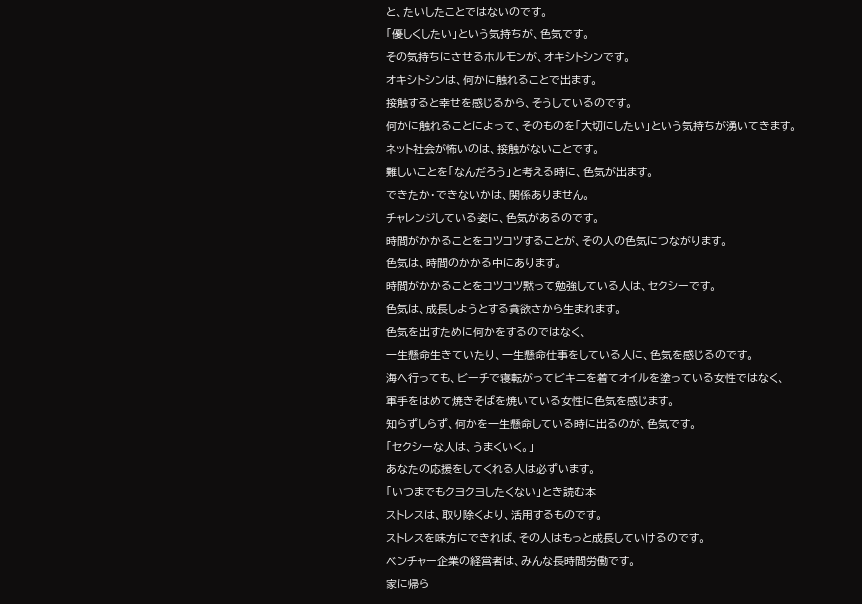と、たいしたことではないのです。
「優しくしたい」という気持ちが、色気です。
その気持ちにさせるホルモンが、オキシトシンです。
オキシトシンは、何かに触れることで出ます。
接触すると幸せを感じるから、そうしているのです。
何かに触れることによって、そのものを「大切にしたい」という気持ちが湧いてきます。
ネット社会が怖いのは、接触がないことです。
難しいことを「なんだろう」と考える時に、色気が出ます。
できたか・できないかは、関係ありません。
チャレンジしている姿に、色気があるのです。
時間がかかることをコツコツすることが、その人の色気につながります。
色気は、時間のかかる中にあります。
時間がかかることをコツコツ黙って勉強している人は、セクシーです。
色気は、成長しようとする貪欲さから生まれます。
色気を出すために何かをするのではなく、
一生懸命生きていたり、一生懸命仕事をしている人に、色気を感じるのです。
海へ行っても、ビーチで寝転がってビキニを着てオイルを塗っている女性ではなく、
軍手をはめて焼きそばを焼いている女性に色気を感じます。
知らずしらず、何かを一生懸命している時に出るのが、色気です。
「セクシーな人は、うまくいく。」
あなたの応援をしてくれる人は必ずいます。
「いつまでもクヨクヨしたくない」とき読む本
ストレスは、取り除くより、活用するものです。
ストレスを味方にできれば、その人はもっと成長していけるのです。
ベンチャー企業の経営者は、みんな長時間労働です。
家に帰ら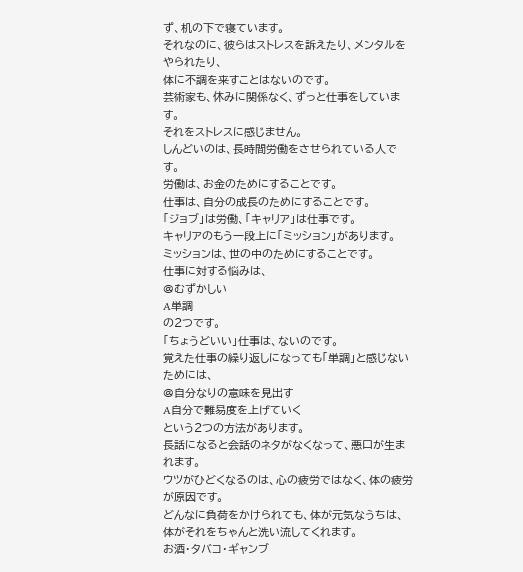ず、机の下で寝ています。
それなのに、彼らはストレスを訴えたり、メンタルをやられたり、
体に不調を来すことはないのです。
芸術家も、休みに関係なく、ずっと仕事をしています。
それをストレスに感じません。
しんどいのは、長時間労働をさせられている人です。
労働は、お金のためにすることです。
仕事は、自分の成長のためにすることです。
「ジョブ」は労働、「キャリア」は仕事です。
キャリアのもう一段上に「ミッション」があります。
ミッションは、世の中のためにすることです。
仕事に対する悩みは、
@むずかしい
A単調
の2つです。
「ちょうどいい」仕事は、ないのです。
覚えた仕事の繰り返しになっても「単調」と感じないためには、
@自分なりの意味を見出す
A自分で難易度を上げていく
という2つの方法があります。
長話になると会話のネタがなくなって、悪口が生まれます。
ウツがひどくなるのは、心の疲労ではなく、体の疲労が原因です。
どんなに負荷をかけられても、体が元気なうちは、体がそれをちゃんと洗い流してくれます。
お酒・タバコ・ギャンブ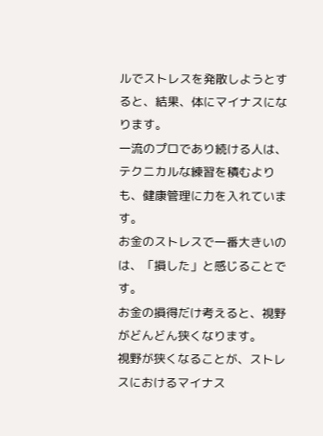ルでストレスを発散しようとすると、結果、体にマイナスになります。
一流のプロであり続ける人は、テクニカルな練習を積むよりも、健康管理に力を入れています。
お金のストレスで一番大きいのは、「損した」と感じることです。
お金の損得だけ考えると、視野がどんどん狭くなります。
視野が狭くなることが、ストレスにおけるマイナス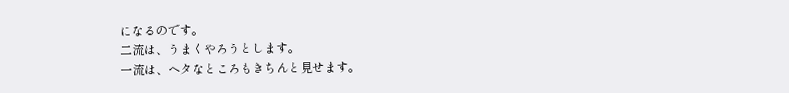になるのです。
二流は、うまくやろうとします。
一流は、ヘタなところもきちんと見せます。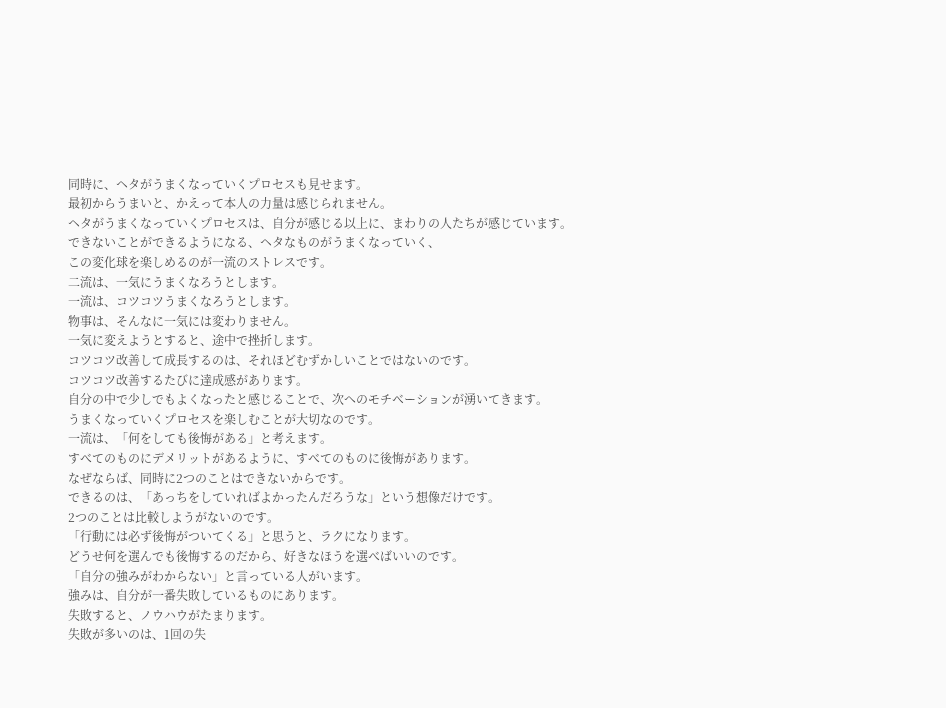同時に、ヘタがうまくなっていくプロセスも見せます。
最初からうまいと、かえって本人の力量は感じられません。
ヘタがうまくなっていくプロセスは、自分が感じる以上に、まわりの人たちが感じています。
できないことができるようになる、ヘタなものがうまくなっていく、
この変化球を楽しめるのが一流のストレスです。
二流は、一気にうまくなろうとします。
一流は、コツコツうまくなろうとします。
物事は、そんなに一気には変わりません。
一気に変えようとすると、途中で挫折します。
コツコツ改善して成長するのは、それほどむずかしいことではないのです。
コツコツ改善するたびに達成感があります。
自分の中で少しでもよくなったと感じることで、次へのモチベーションが湧いてきます。
うまくなっていくプロセスを楽しむことが大切なのです。
一流は、「何をしても後悔がある」と考えます。
すべてのものにデメリットがあるように、すべてのものに後悔があります。
なぜならば、同時に2つのことはできないからです。
できるのは、「あっちをしていればよかったんだろうな」という想像だけです。
2つのことは比較しようがないのです。
「行動には必ず後悔がついてくる」と思うと、ラクになります。
どうせ何を選んでも後悔するのだから、好きなほうを選べばいいのです。
「自分の強みがわからない」と言っている人がいます。
強みは、自分が一番失敗しているものにあります。
失敗すると、ノウハウがたまります。
失敗が多いのは、1回の失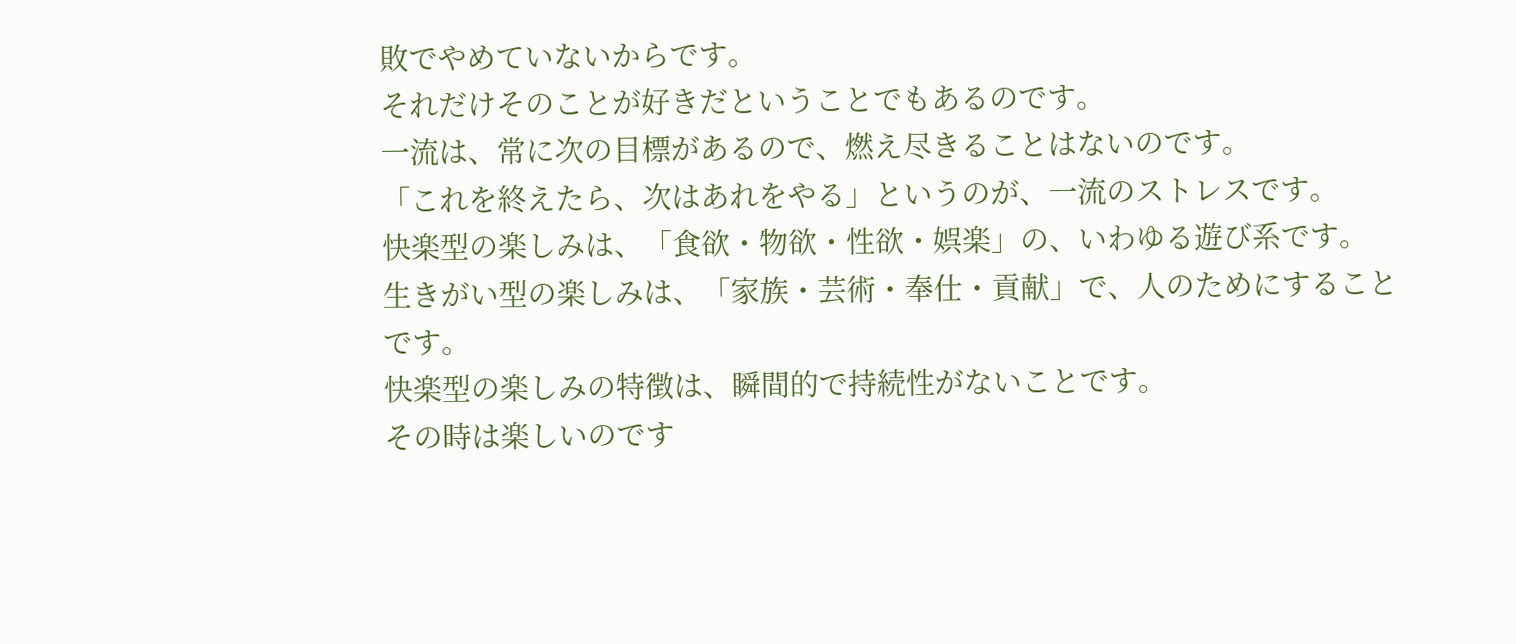敗でやめていないからです。
それだけそのことが好きだということでもあるのです。
一流は、常に次の目標があるので、燃え尽きることはないのです。
「これを終えたら、次はあれをやる」というのが、一流のストレスです。
快楽型の楽しみは、「食欲・物欲・性欲・娯楽」の、いわゆる遊び系です。
生きがい型の楽しみは、「家族・芸術・奉仕・貢献」で、人のためにすることです。
快楽型の楽しみの特徴は、瞬間的で持続性がないことです。
その時は楽しいのです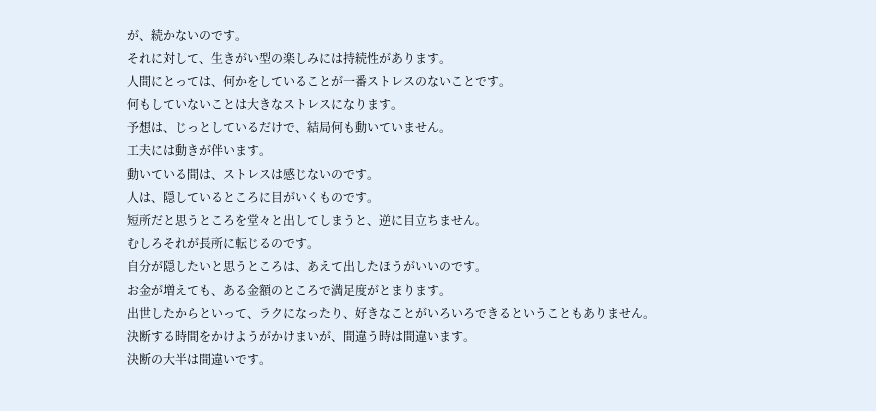が、続かないのです。
それに対して、生きがい型の楽しみには持続性があります。
人間にとっては、何かをしていることが一番ストレスのないことです。
何もしていないことは大きなストレスになります。
予想は、じっとしているだけで、結局何も動いていません。
工夫には動きが伴います。
動いている間は、ストレスは感じないのです。
人は、隠しているところに目がいくものです。
短所だと思うところを堂々と出してしまうと、逆に目立ちません。
むしろそれが長所に転じるのです。
自分が隠したいと思うところは、あえて出したほうがいいのです。
お金が増えても、ある金額のところで満足度がとまります。
出世したからといって、ラクになったり、好きなことがいろいろできるということもありません。
決断する時間をかけようがかけまいが、間違う時は間違います。
決断の大半は間違いです。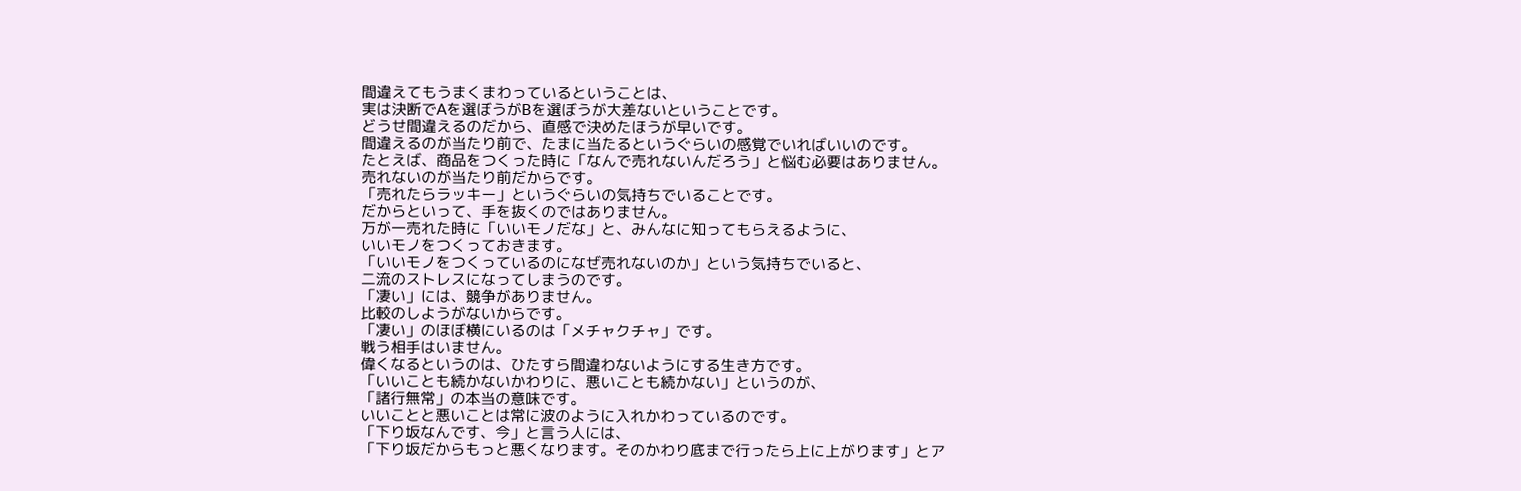間違えてもうまくまわっているということは、
実は決断でAを選ぼうがBを選ぼうが大差ないということです。
どうせ間違えるのだから、直感で決めたほうが早いです。
間違えるのが当たり前で、たまに当たるというぐらいの感覚でいればいいのです。
たとえば、商品をつくった時に「なんで売れないんだろう」と悩む必要はありません。
売れないのが当たり前だからです。
「売れたらラッキー」というぐらいの気持ちでいることです。
だからといって、手を抜くのではありません。
万が一売れた時に「いいモノだな」と、みんなに知ってもらえるように、
いいモノをつくっておきます。
「いいモノをつくっているのになぜ売れないのか」という気持ちでいると、
二流のストレスになってしまうのです。
「凄い」には、競争がありません。
比較のしようがないからです。
「凄い」のほぼ横にいるのは「メチャクチャ」です。
戦う相手はいません。
偉くなるというのは、ひたすら間違わないようにする生き方です。
「いいことも続かないかわりに、悪いことも続かない」というのが、
「諸行無常」の本当の意味です。
いいことと悪いことは常に波のように入れかわっているのです。
「下り坂なんです、今」と言う人には、
「下り坂だからもっと悪くなります。そのかわり底まで行ったら上に上がります」とア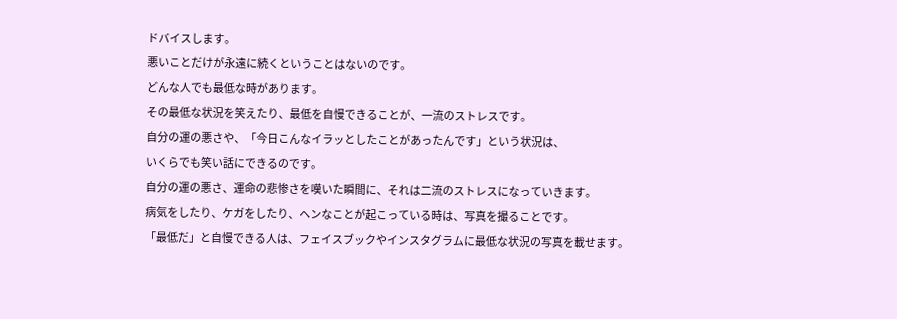ドバイスします。
悪いことだけが永遠に続くということはないのです。
どんな人でも最低な時があります。
その最低な状況を笑えたり、最低を自慢できることが、一流のストレスです。
自分の運の悪さや、「今日こんなイラッとしたことがあったんです」という状況は、
いくらでも笑い話にできるのです。
自分の運の悪さ、運命の悲惨さを嘆いた瞬間に、それは二流のストレスになっていきます。
病気をしたり、ケガをしたり、ヘンなことが起こっている時は、写真を撮ることです。
「最低だ」と自慢できる人は、フェイスブックやインスタグラムに最低な状況の写真を載せます。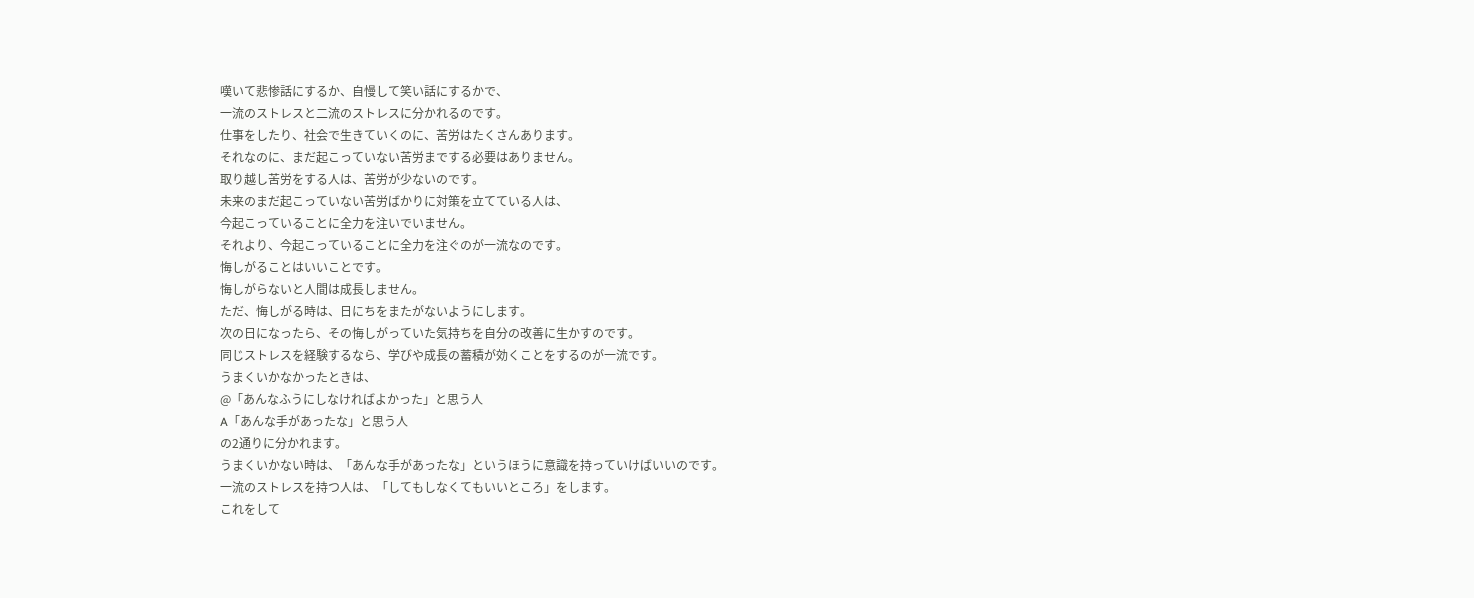嘆いて悲惨話にするか、自慢して笑い話にするかで、
一流のストレスと二流のストレスに分かれるのです。
仕事をしたり、社会で生きていくのに、苦労はたくさんあります。
それなのに、まだ起こっていない苦労までする必要はありません。
取り越し苦労をする人は、苦労が少ないのです。
未来のまだ起こっていない苦労ばかりに対策を立てている人は、
今起こっていることに全力を注いでいません。
それより、今起こっていることに全力を注ぐのが一流なのです。
悔しがることはいいことです。
悔しがらないと人間は成長しません。
ただ、悔しがる時は、日にちをまたがないようにします。
次の日になったら、その悔しがっていた気持ちを自分の改善に生かすのです。
同じストレスを経験するなら、学びや成長の蓄積が効くことをするのが一流です。
うまくいかなかったときは、
@「あんなふうにしなければよかった」と思う人
A「あんな手があったな」と思う人
の2通りに分かれます。
うまくいかない時は、「あんな手があったな」というほうに意識を持っていけばいいのです。
一流のストレスを持つ人は、「してもしなくてもいいところ」をします。
これをして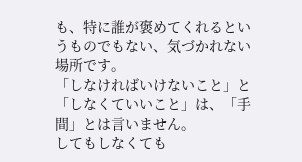も、特に誰が褒めてくれるというものでもない、気づかれない場所です。
「しなければいけないこと」と「しなくていいこと」は、「手間」とは言いません。
してもしなくても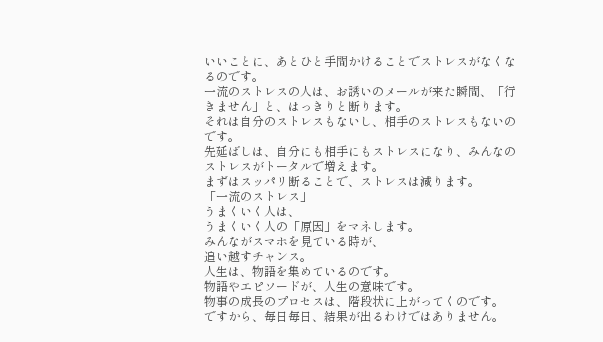いいことに、あとひと手間かけることでストレスがなくなるのです。
一流のストレスの人は、お誘いのメールが来た瞬間、「行きません」と、はっきりと断ります。
それは自分のストレスもないし、相手のストレスもないのです。
先延ばしは、自分にも相手にもストレスになり、みんなのストレスがトータルで増えます。
まずはスッパリ断ることで、ストレスは減ります。
「一流のストレス」
うまくいく人は、
うまくいく人の「原因」をマネします。
みんながスマホを見ている時が、
追い越すチャンス。
人生は、物語を集めているのです。
物語やエピソードが、人生の意味です。
物事の成長のプロセスは、階段状に上がってくのです。
ですから、毎日毎日、結果が出るわけではありません。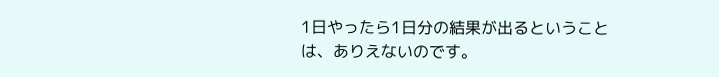1日やったら1日分の結果が出るということは、ありえないのです。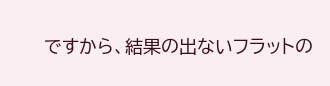ですから、結果の出ないフラットの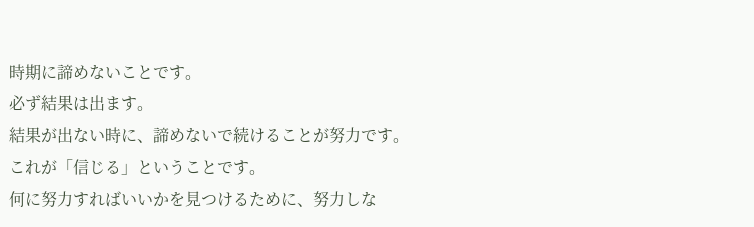時期に諦めないことです。
必ず結果は出ます。
結果が出ない時に、諦めないで続けることが努力です。
これが「信じる」ということです。
何に努力すればいいかを見つけるために、努力しな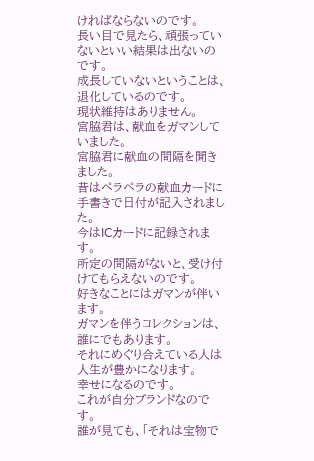ければならないのです。
長い目で見たら、頑張っていないといい結果は出ないのです。
成長していないということは、退化しているのです。
現状維持はありません。
宮脇君は、献血をガマンしていました。
宮脇君に献血の間隔を聞きました。
昔はペラペラの献血カードに手書きで日付が記入されました。
今はICカードに記録されます。
所定の間隔がないと、受け付けてもらえないのです。
好きなことにはガマンが伴います。
ガマンを伴うコレクションは、誰にでもあります。
それにめぐり合えている人は人生が豊かになります。
幸せになるのです。
これが自分ブランドなのです。
誰が見ても、「それは宝物で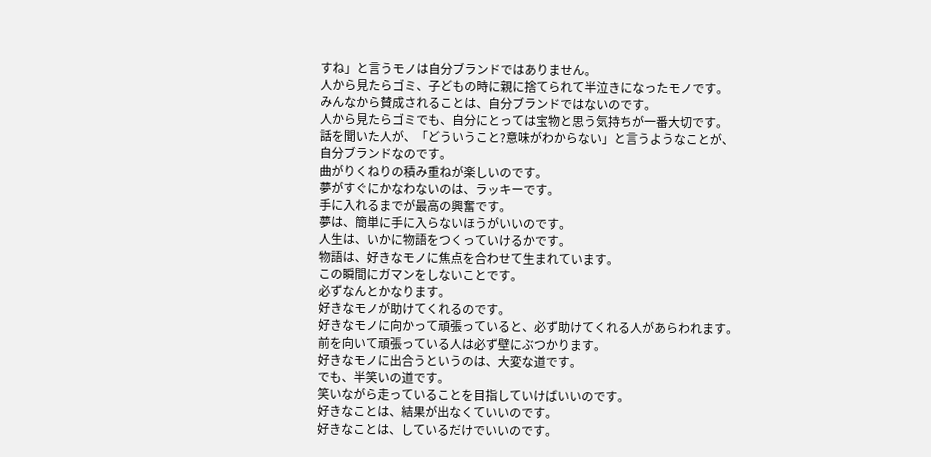すね」と言うモノは自分ブランドではありません。
人から見たらゴミ、子どもの時に親に捨てられて半泣きになったモノです。
みんなから賛成されることは、自分ブランドではないのです。
人から見たらゴミでも、自分にとっては宝物と思う気持ちが一番大切です。
話を聞いた人が、「どういうこと?意味がわからない」と言うようなことが、
自分ブランドなのです。
曲がりくねりの積み重ねが楽しいのです。
夢がすぐにかなわないのは、ラッキーです。
手に入れるまでが最高の興奮です。
夢は、簡単に手に入らないほうがいいのです。
人生は、いかに物語をつくっていけるかです。
物語は、好きなモノに焦点を合わせて生まれています。
この瞬間にガマンをしないことです。
必ずなんとかなります。
好きなモノが助けてくれるのです。
好きなモノに向かって頑張っていると、必ず助けてくれる人があらわれます。
前を向いて頑張っている人は必ず壁にぶつかります。
好きなモノに出合うというのは、大変な道です。
でも、半笑いの道です。
笑いながら走っていることを目指していけばいいのです。
好きなことは、結果が出なくていいのです。
好きなことは、しているだけでいいのです。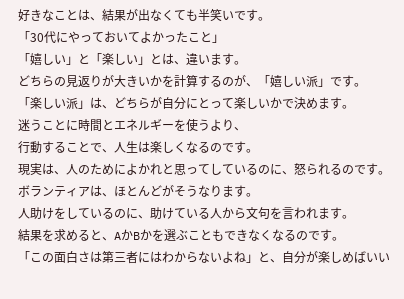好きなことは、結果が出なくても半笑いです。
「30代にやっておいてよかったこと」
「嬉しい」と「楽しい」とは、違います。
どちらの見返りが大きいかを計算するのが、「嬉しい派」です。
「楽しい派」は、どちらが自分にとって楽しいかで決めます。
迷うことに時間とエネルギーを使うより、
行動することで、人生は楽しくなるのです。
現実は、人のためによかれと思ってしているのに、怒られるのです。
ボランティアは、ほとんどがそうなります。
人助けをしているのに、助けている人から文句を言われます。
結果を求めると、AかBかを選ぶこともできなくなるのです。
「この面白さは第三者にはわからないよね」と、自分が楽しめばいい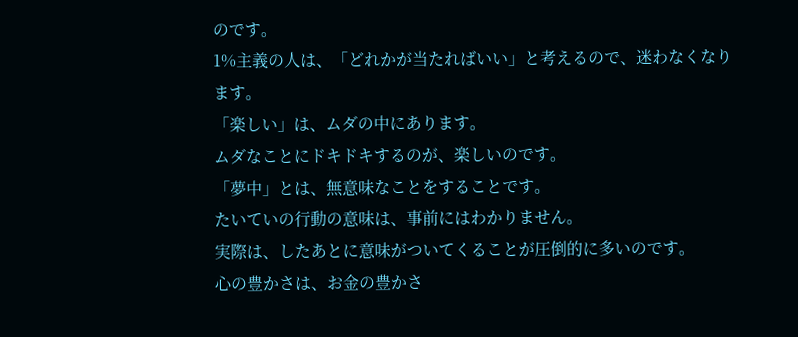のです。
1%主義の人は、「どれかが当たればいい」と考えるので、迷わなくなります。
「楽しい」は、ムダの中にあります。
ムダなことにドキドキするのが、楽しいのです。
「夢中」とは、無意味なことをすることです。
たいていの行動の意味は、事前にはわかりません。
実際は、したあとに意味がついてくることが圧倒的に多いのです。
心の豊かさは、お金の豊かさ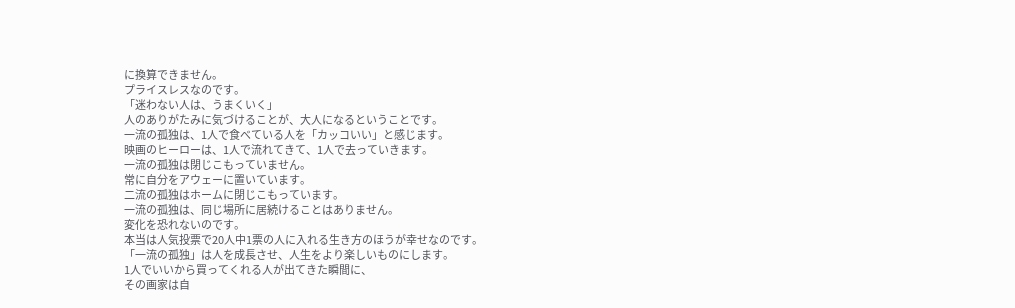に換算できません。
プライスレスなのです。
「迷わない人は、うまくいく」
人のありがたみに気づけることが、大人になるということです。
一流の孤独は、1人で食べている人を「カッコいい」と感じます。
映画のヒーローは、1人で流れてきて、1人で去っていきます。
一流の孤独は閉じこもっていません。
常に自分をアウェーに置いています。
二流の孤独はホームに閉じこもっています。
一流の孤独は、同じ場所に居続けることはありません。
変化を恐れないのです。
本当は人気投票で20人中1票の人に入れる生き方のほうが幸せなのです。
「一流の孤独」は人を成長させ、人生をより楽しいものにします。
1人でいいから買ってくれる人が出てきた瞬間に、
その画家は自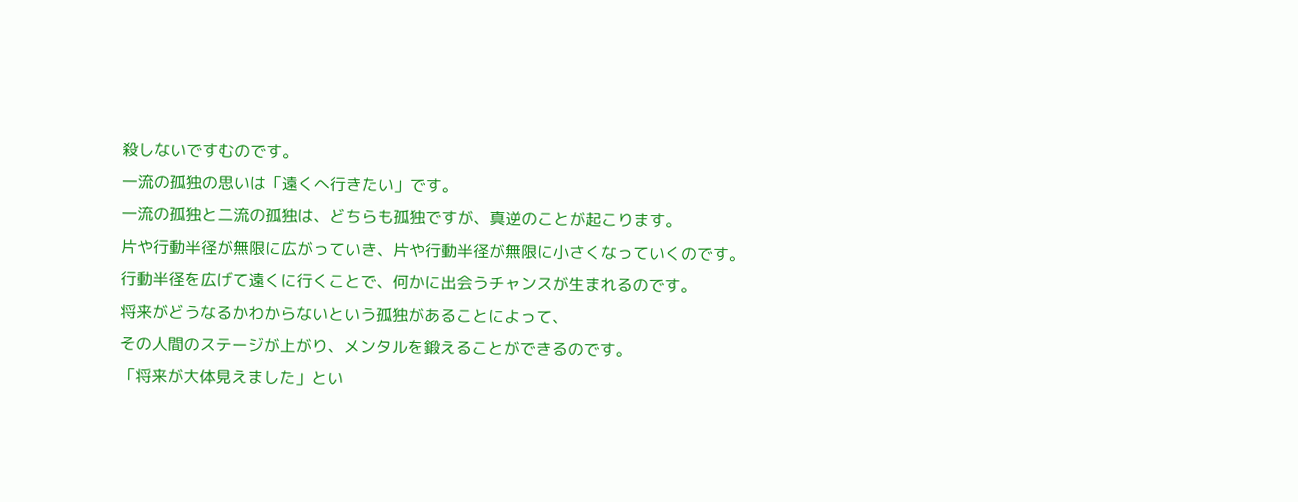殺しないですむのです。
一流の孤独の思いは「遠くへ行きたい」です。
一流の孤独と二流の孤独は、どちらも孤独ですが、真逆のことが起こります。
片や行動半径が無限に広がっていき、片や行動半径が無限に小さくなっていくのです。
行動半径を広げて遠くに行くことで、何かに出会うチャンスが生まれるのです。
将来がどうなるかわからないという孤独があることによって、
その人間のステージが上がり、メンタルを鍛えることができるのです。
「将来が大体見えました」とい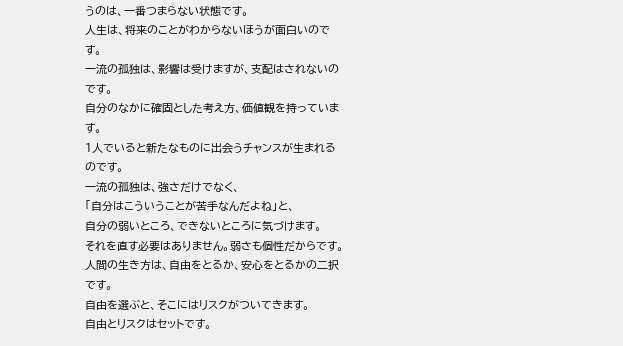うのは、一番つまらない状態です。
人生は、将来のことがわからないほうが面白いのです。
一流の孤独は、影響は受けますが、支配はされないのです。
自分のなかに確固とした考え方、価値観を持っています。
1人でいると新たなものに出会うチャンスが生まれるのです。
一流の孤独は、強さだけでなく、
「自分はこういうことが苦手なんだよね」と、
自分の弱いところ、できないところに気づけます。
それを直す必要はありません。弱さも個性だからです。
人間の生き方は、自由をとるか、安心をとるかの二択です。
自由を選ぶと、そこにはリスクがついてきます。
自由とリスクはセットです。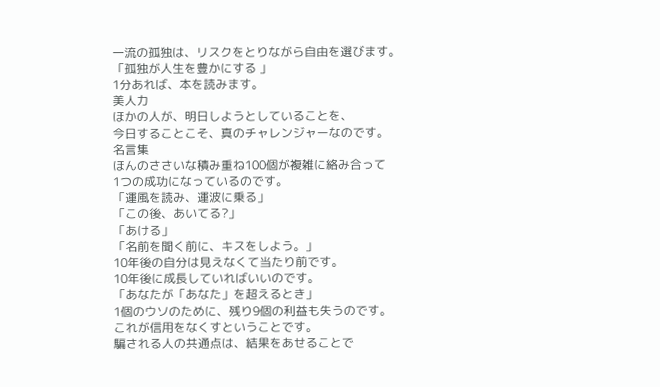一流の孤独は、リスクをとりながら自由を選びます。
「孤独が人生を豊かにする 」
1分あれば、本を読みます。
美人力
ほかの人が、明日しようとしていることを、
今日することこそ、真のチャレンジャーなのです。
名言集
ほんのささいな積み重ね100個が複雑に絡み合って
1つの成功になっているのです。
「運風を読み、運波に乗る」
「この後、あいてる?」
「あける」
「名前を聞く前に、キスをしよう。」
10年後の自分は見えなくて当たり前です。
10年後に成長していればいいのです。
「あなたが「あなた」を超えるとき」
1個のウソのために、残り9個の利益も失うのです。
これが信用をなくすということです。
騙される人の共通点は、結果をあせることで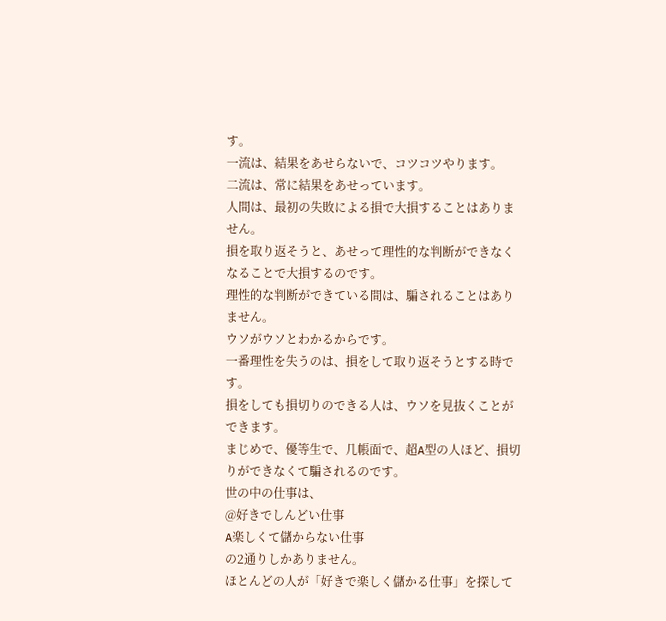す。
一流は、結果をあせらないで、コツコツやります。
二流は、常に結果をあせっています。
人間は、最初の失敗による損で大損することはありません。
損を取り返そうと、あせって理性的な判断ができなくなることで大損するのです。
理性的な判断ができている間は、騙されることはありません。
ウソがウソとわかるからです。
一番理性を失うのは、損をして取り返そうとする時です。
損をしても損切りのできる人は、ウソを見抜くことができます。
まじめで、優等生で、几帳面で、超A型の人ほど、損切りができなくて騙されるのです。
世の中の仕事は、
@好きでしんどい仕事
A楽しくて儲からない仕事
の2通りしかありません。
ほとんどの人が「好きで楽しく儲かる仕事」を探して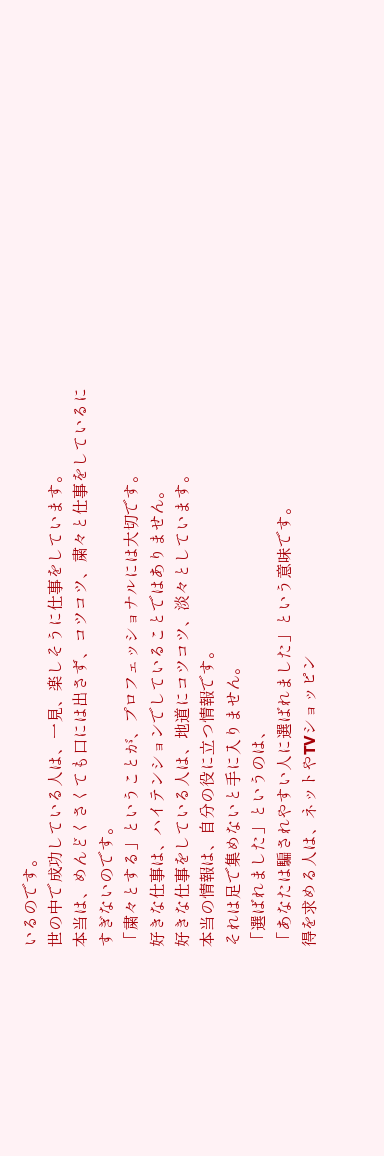いるのです。
世の中で成功している人は、一見、楽しそうに仕事をしています。
本当は、めんどくさくても口には出さず、コツコツ、粛々と仕事をしているにすぎないのです。
「粛々とする」ということが、プロフェッショナルには大切です。
好きな仕事は、ハイテンションでしていることではありません。
好きな仕事をしている人は、地道にコツコツ、淡々としています。
本当の情報は、自分の役に立つ情報です。
それは足で集めないと手に入りません。
「選ばれました」というのは、
「あなたは騙されやすい人に選ばれました」という意味です。
得を求める人は、ネットやTVショッピン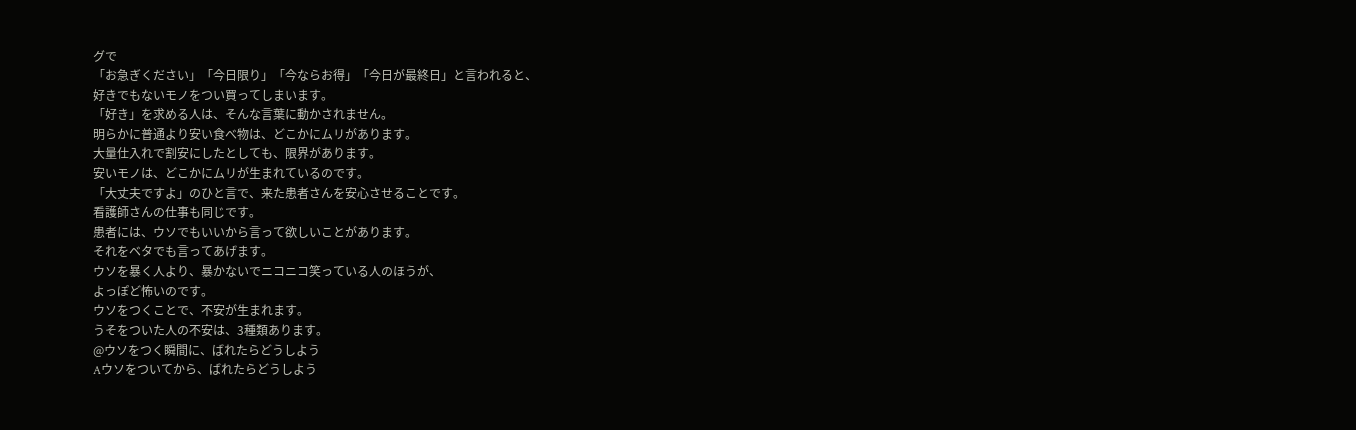グで
「お急ぎください」「今日限り」「今ならお得」「今日が最終日」と言われると、
好きでもないモノをつい買ってしまいます。
「好き」を求める人は、そんな言葉に動かされません。
明らかに普通より安い食べ物は、どこかにムリがあります。
大量仕入れで割安にしたとしても、限界があります。
安いモノは、どこかにムリが生まれているのです。
「大丈夫ですよ」のひと言で、来た患者さんを安心させることです。
看護師さんの仕事も同じです。
患者には、ウソでもいいから言って欲しいことがあります。
それをベタでも言ってあげます。
ウソを暴く人より、暴かないでニコニコ笑っている人のほうが、
よっぽど怖いのです。
ウソをつくことで、不安が生まれます。
うそをついた人の不安は、3種類あります。
@ウソをつく瞬間に、ばれたらどうしよう
Aウソをついてから、ばれたらどうしよう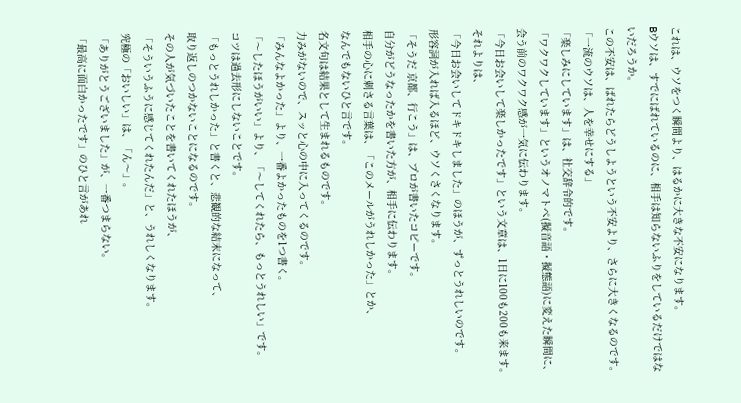これは、ウソをつく瞬間より、はるかに大きな不安になります。
Bウソは、すでにばれているのに、相手は知らないふりをしているだけではないだろうか。
この不安は、ばれたらどうしようという不安より、さらに大きくなるのです。
「一流のウソは、人を幸せにする」
「楽しみにしています」は、社交辞令的です。
「ワクワクしています」というオノマトペ(擬音語・擬態語)に変えた瞬間に、
会う前のワクワク感が一気に伝わります。
「今日お会いして楽しかったです」という文章は、1日に100も200も来ます。
それよりは、
「今日お会いしてドキドキしました」のほうが、ずっとうれしいのです。
形容詞が入れば入るほど、ウソくさくなります。
「そうだ 京都、行こう」は、プロが書いたコピーです。
自分がどうなったかを書いた方が、相手に伝わります。
相手の心に刺さる言葉は、「このメールがうれしかった」とか、
なんでもないひと言です。
名文句は結果として生まれるものです。
力みがないので、スッと心の中に入ってくるのです。
「みんなよかった」より、一番よかったものを1つ書く。
「〜したほうがいい」より、「〜してくれたら、もっとうれしい」です。
コツは過去形にしないことです。
「もっとうれしかった」と書くと、悲観的な結末になって、
取り返しのつかないことになるのです。
その人が気づいたことを書いてくれたほうが、
「そういうふうに感じてくれたんだ」と、うれしくなります。
究極の「おいしい」は、「ん〜」。
「ありがとうございました」が、一番つまらない。
「最高に面白かったです」のひと言があれ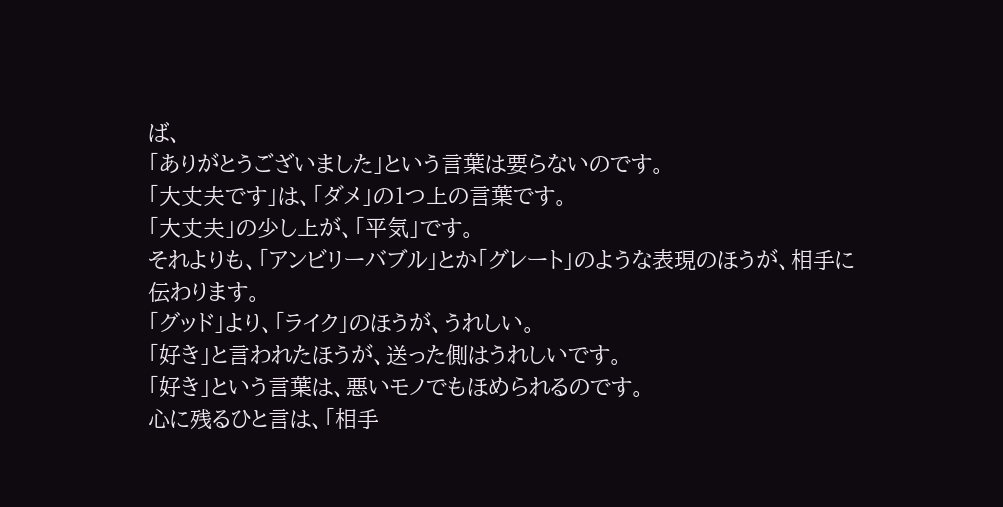ば、
「ありがとうございました」という言葉は要らないのです。
「大丈夫です」は、「ダメ」の1つ上の言葉です。
「大丈夫」の少し上が、「平気」です。
それよりも、「アンビリーバブル」とか「グレート」のような表現のほうが、相手に伝わります。
「グッド」より、「ライク」のほうが、うれしい。
「好き」と言われたほうが、送った側はうれしいです。
「好き」という言葉は、悪いモノでもほめられるのです。
心に残るひと言は、「相手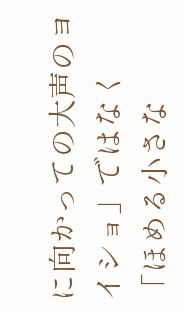に向かっての大声のヨイショ」ではなく
「ほめる小さな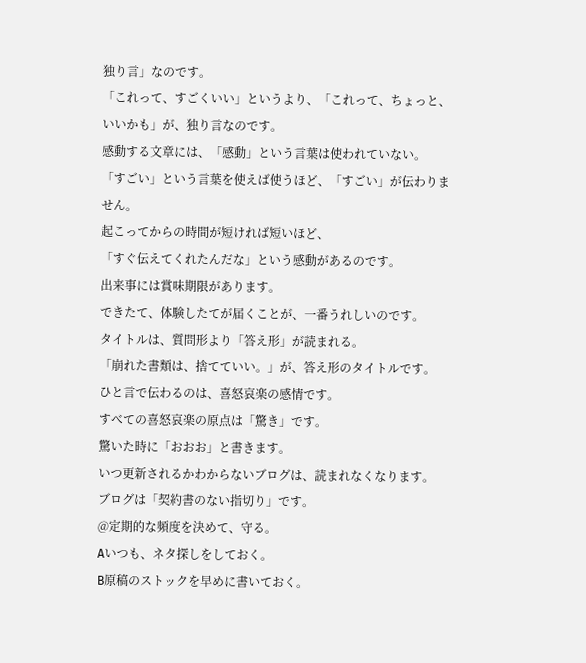独り言」なのです。
「これって、すごくいい」というより、「これって、ちょっと、いいかも」が、独り言なのです。
感動する文章には、「感動」という言葉は使われていない。
「すごい」という言葉を使えば使うほど、「すごい」が伝わりません。
起こってからの時間が短ければ短いほど、
「すぐ伝えてくれたんだな」という感動があるのです。
出来事には賞味期限があります。
できたて、体験したてが届くことが、一番うれしいのです。
タイトルは、質問形より「答え形」が読まれる。
「崩れた書類は、捨てていい。」が、答え形のタイトルです。
ひと言で伝わるのは、喜怒哀楽の感情です。
すべての喜怒哀楽の原点は「驚き」です。
驚いた時に「おおお」と書きます。
いつ更新されるかわからないブログは、読まれなくなります。
ブログは「契約書のない指切り」です。
@定期的な頻度を決めて、守る。
Aいつも、ネタ探しをしておく。
B原稿のストックを早めに書いておく。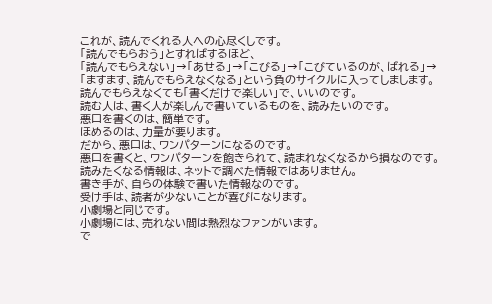これが、読んでくれる人への心尽くしです。
「読んでもらおう」とすればするほど、
「読んでもらえない」→「あせる」→「こびる」→「こびているのが、ばれる」→
「ますます、読んでもらえなくなる」という負のサイクルに入ってしまします。
読んでもらえなくても「書くだけで楽しい」で、いいのです。
読む人は、書く人が楽しんで書いているものを、読みたいのです。
悪口を書くのは、簡単です。
ほめるのは、力量が要ります。
だから、悪口は、ワンパターンになるのです。
悪口を書くと、ワンパターンを飽きられて、読まれなくなるから損なのです。
読みたくなる情報は、ネットで調べた情報ではありません。
書き手が、自らの体験で書いた情報なのです。
受け手は、読者が少ないことが喜びになります。
小劇場と同じです。
小劇場には、売れない間は熱烈なファンがいます。
で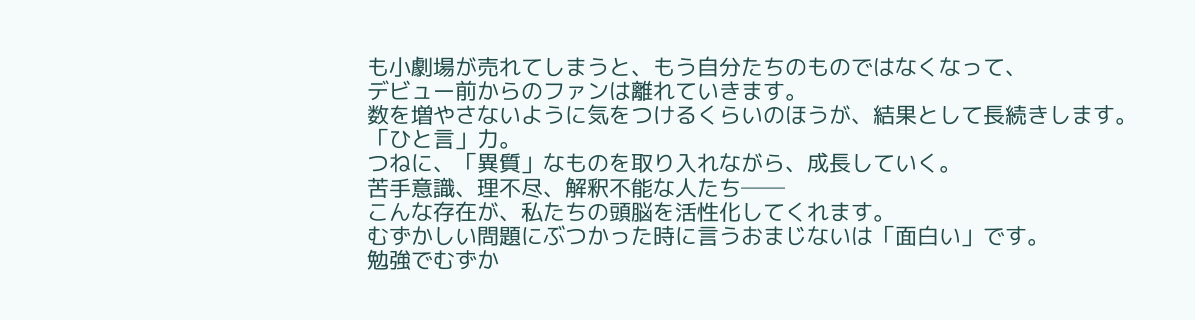も小劇場が売れてしまうと、もう自分たちのものではなくなって、
デビュー前からのファンは離れていきます。
数を増やさないように気をつけるくらいのほうが、結果として長続きします。
「ひと言」力。
つねに、「異質」なものを取り入れながら、成長していく。
苦手意識、理不尽、解釈不能な人たち──
こんな存在が、私たちの頭脳を活性化してくれます。
むずかしい問題にぶつかった時に言うおまじないは「面白い」です。
勉強でむずか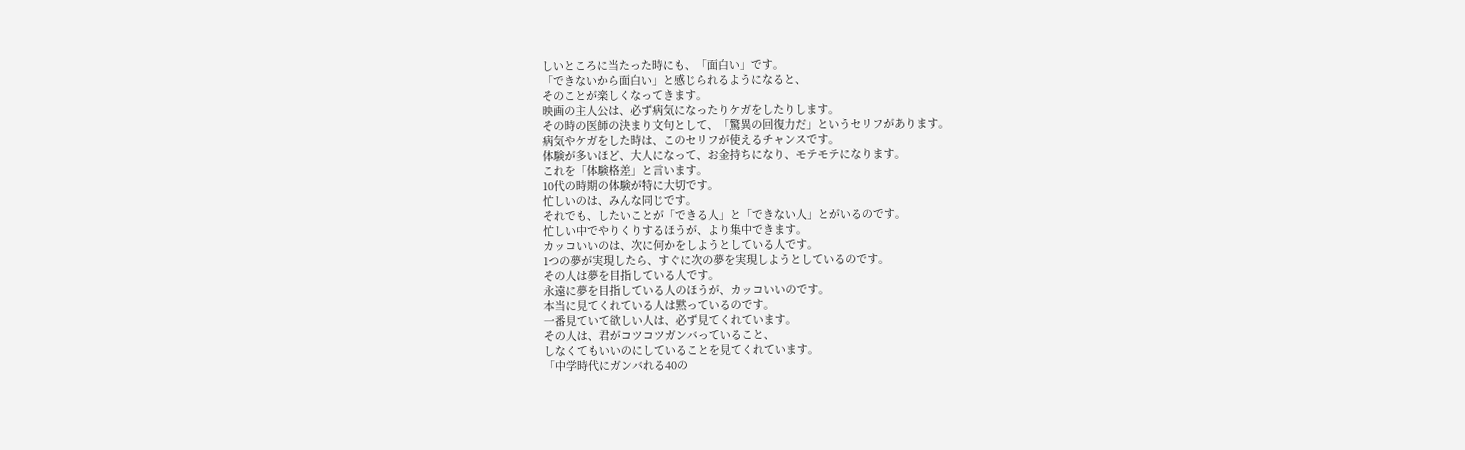しいところに当たった時にも、「面白い」です。
「できないから面白い」と感じられるようになると、
そのことが楽しくなってきます。
映画の主人公は、必ず病気になったりケガをしたりします。
その時の医師の決まり文句として、「驚異の回復力だ」というセリフがあります。
病気やケガをした時は、このセリフが使えるチャンスです。
体験が多いほど、大人になって、お金持ちになり、モテモテになります。
これを「体験格差」と言います。
10代の時期の体験が特に大切です。
忙しいのは、みんな同じです。
それでも、したいことが「できる人」と「できない人」とがいるのです。
忙しい中でやりくりするほうが、より集中できます。
カッコいいのは、次に何かをしようとしている人です。
1つの夢が実現したら、すぐに次の夢を実現しようとしているのです。
その人は夢を目指している人です。
永遠に夢を目指している人のほうが、カッコいいのです。
本当に見てくれている人は黙っているのです。
一番見ていて欲しい人は、必ず見てくれています。
その人は、君がコツコツガンバっていること、
しなくてもいいのにしていることを見てくれています。
「中学時代にガンバれる40の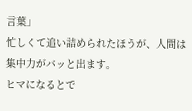言葉」
忙しくて追い詰められたほうが、人間は集中力がバッと出ます。
ヒマになるとで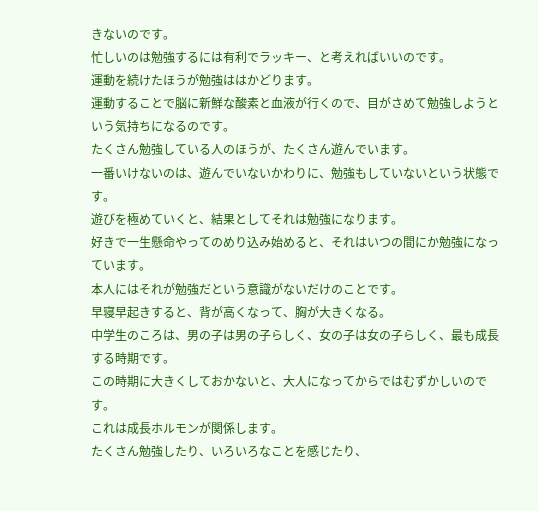きないのです。
忙しいのは勉強するには有利でラッキー、と考えればいいのです。
運動を続けたほうが勉強ははかどります。
運動することで脳に新鮮な酸素と血液が行くので、目がさめて勉強しようという気持ちになるのです。
たくさん勉強している人のほうが、たくさん遊んでいます。
一番いけないのは、遊んでいないかわりに、勉強もしていないという状態です。
遊びを極めていくと、結果としてそれは勉強になります。
好きで一生懸命やってのめり込み始めると、それはいつの間にか勉強になっています。
本人にはそれが勉強だという意識がないだけのことです。
早寝早起きすると、背が高くなって、胸が大きくなる。
中学生のころは、男の子は男の子らしく、女の子は女の子らしく、最も成長する時期です。
この時期に大きくしておかないと、大人になってからではむずかしいのです。
これは成長ホルモンが関係します。
たくさん勉強したり、いろいろなことを感じたり、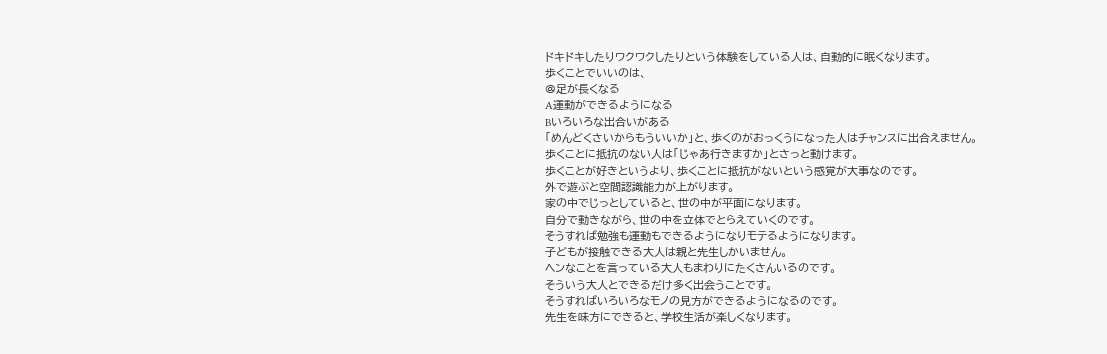ドキドキしたりワクワクしたりという体験をしている人は、自動的に眠くなります。
歩くことでいいのは、
@足が長くなる
A運動ができるようになる
Bいろいろな出合いがある
「めんどくさいからもういいか」と、歩くのがおっくうになった人はチャンスに出合えません。
歩くことに抵抗のない人は「じゃあ行きますか」とさっと動けます。
歩くことが好きというより、歩くことに抵抗がないという感覚が大事なのです。
外で遊ぶと空間認識能力が上がります。
家の中でじっとしていると、世の中が平面になります。
自分で動きながら、世の中を立体でとらえていくのです。
そうすれば勉強も運動もできるようになりモテるようになります。
子どもが接触できる大人は親と先生しかいません。
ヘンなことを言っている大人もまわりにたくさんいるのです。
そういう大人とできるだけ多く出会うことです。
そうすればいろいろなモノの見方ができるようになるのです。
先生を味方にできると、学校生活が楽しくなります。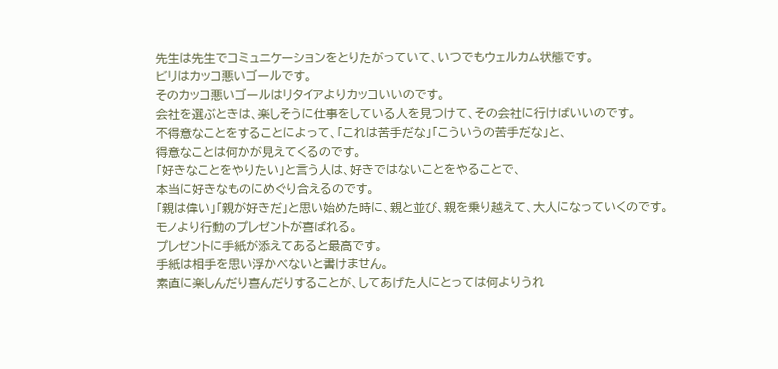先生は先生でコミュニケーションをとりたがっていて、いつでもウェルカム状態です。
ビリはカッコ悪いゴールです。
そのカッコ悪いゴールはリタイアよりカッコいいのです。
会社を選ぶときは、楽しそうに仕事をしている人を見つけて、その会社に行けばいいのです。
不得意なことをすることによって、「これは苦手だな」「こういうの苦手だな」と、
得意なことは何かが見えてくるのです。
「好きなことをやりたい」と言う人は、好きではないことをやることで、
本当に好きなものにめぐり合えるのです。
「親は偉い」「親が好きだ」と思い始めた時に、親と並び、親を乗り越えて、大人になっていくのです。
モノより行動のプレゼントが喜ばれる。
プレゼントに手紙が添えてあると最高です。
手紙は相手を思い浮かべないと書けません。
素直に楽しんだり喜んだりすることが、してあげた人にとっては何よりうれ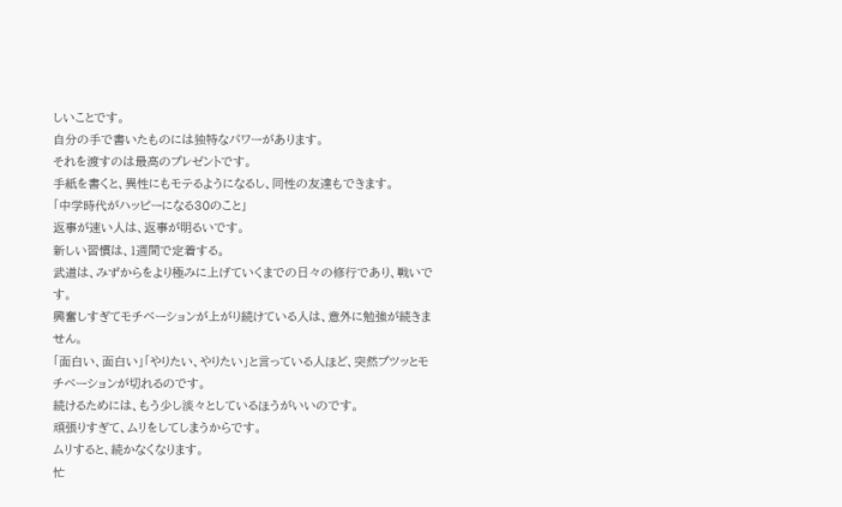しいことです。
自分の手で書いたものには独特なパワーがあります。
それを渡すのは最高のプレゼントです。
手紙を書くと、異性にもモテるようになるし、同性の友達もできます。
「中学時代がハッピーになる30のこと」
返事が速い人は、返事が明るいです。
新しい習慣は、1週間で定着する。
武道は、みずからをより極みに上げていくまでの日々の修行であり、戦いです。
興奮しすぎてモチベーションが上がり続けている人は、意外に勉強が続きません。
「面白い、面白い」「やりたい、やりたい」と言っている人ほど、突然プツッとモチベーションが切れるのです。
続けるためには、もう少し淡々としているほうがいいのです。
頑張りすぎて、ムリをしてしまうからです。
ムリすると、続かなくなります。
忙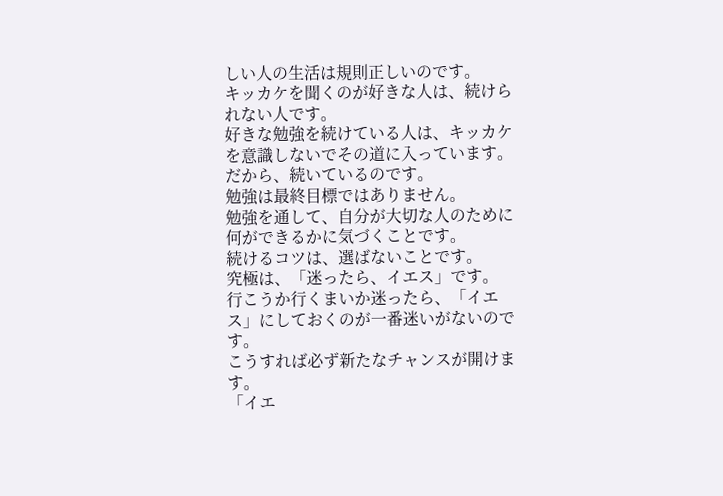しい人の生活は規則正しいのです。
キッカケを聞くのが好きな人は、続けられない人です。
好きな勉強を続けている人は、キッカケを意識しないでその道に入っています。
だから、続いているのです。
勉強は最終目標ではありません。
勉強を通して、自分が大切な人のために何ができるかに気づくことです。
続けるコツは、選ばないことです。
究極は、「迷ったら、イエス」です。
行こうか行くまいか迷ったら、「イエス」にしておくのが一番迷いがないのです。
こうすれば必ず新たなチャンスが開けます。
「イエ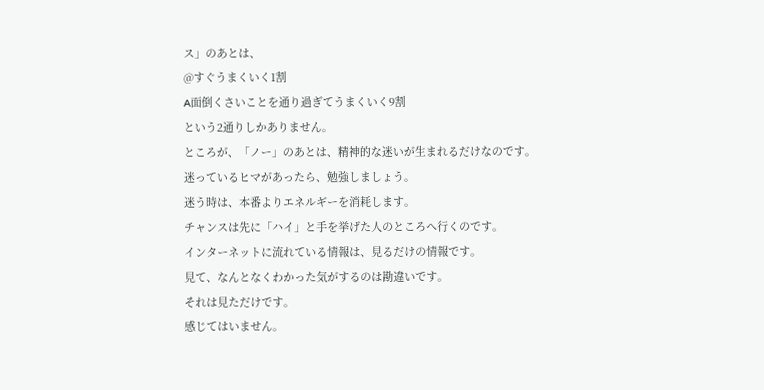ス」のあとは、
@すぐうまくいく1割
A面倒くさいことを通り過ぎてうまくいく9割
という2通りしかありません。
ところが、「ノー」のあとは、精神的な迷いが生まれるだけなのです。
迷っているヒマがあったら、勉強しましょう。
迷う時は、本番よりエネルギーを消耗します。
チャンスは先に「ハイ」と手を挙げた人のところへ行くのです。
インターネットに流れている情報は、見るだけの情報です。
見て、なんとなくわかった気がするのは勘違いです。
それは見ただけです。
感じてはいません。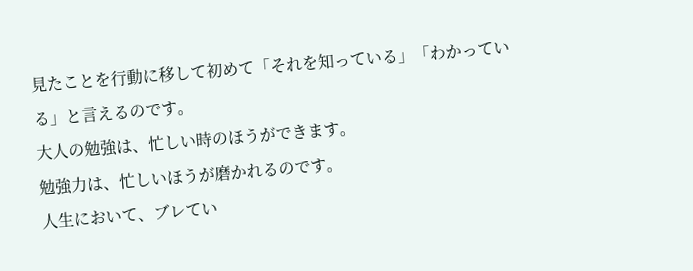見たことを行動に移して初めて「それを知っている」「わかっている」と言えるのです。
大人の勉強は、忙しい時のほうができます。
勉強力は、忙しいほうが磨かれるのです。
人生において、ブレてい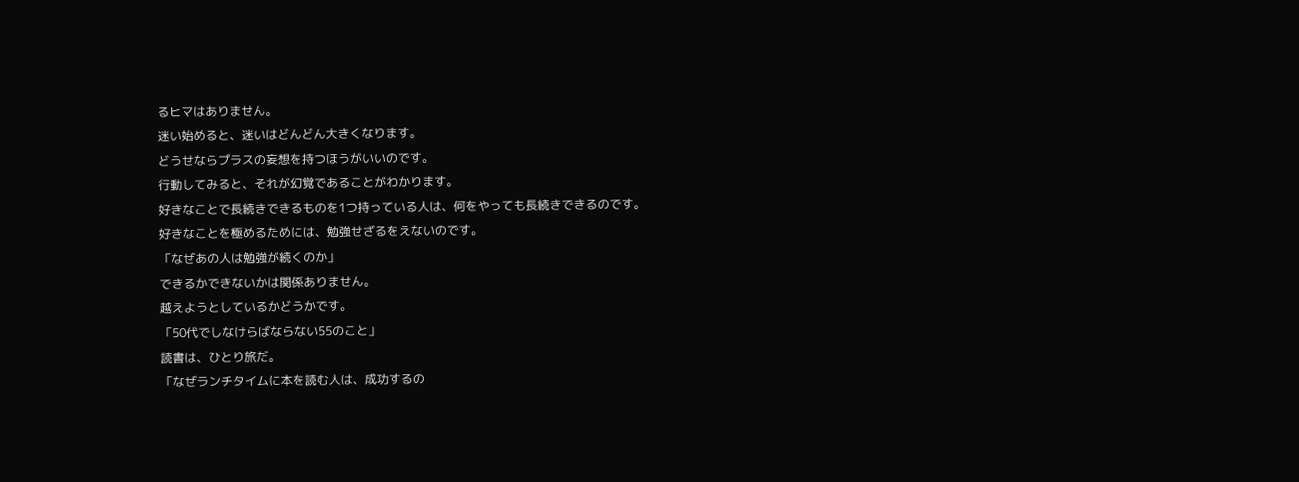るヒマはありません。
迷い始めると、迷いはどんどん大きくなります。
どうせならプラスの妄想を持つほうがいいのです。
行動してみると、それが幻覚であることがわかります。
好きなことで長続きできるものを1つ持っている人は、何をやっても長続きできるのです。
好きなことを極めるためには、勉強せざるをえないのです。
「なぜあの人は勉強が続くのか」
できるかできないかは関係ありません。
越えようとしているかどうかです。
「50代でしなけらばならない55のこと」
読書は、ひとり旅だ。
「なぜランチタイムに本を読む人は、成功するの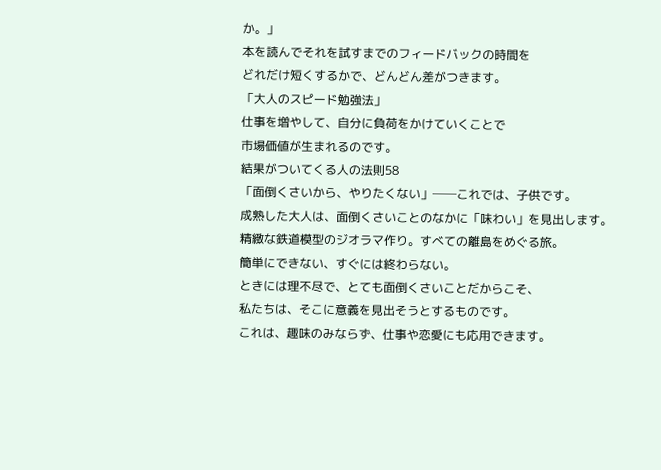か。」
本を読んでそれを試すまでのフィードバックの時間を
どれだけ短くするかで、どんどん差がつきます。
「大人のスピード勉強法」
仕事を増やして、自分に負荷をかけていくことで
市場価値が生まれるのです。
結果がついてくる人の法則58
「面倒くさいから、やりたくない」──これでは、子供です。
成熟した大人は、面倒くさいことのなかに「味わい」を見出します。
精緻な鉄道模型のジオラマ作り。すべての離島をめぐる旅。
簡単にできない、すぐには終わらない。
ときには理不尽で、とても面倒くさいことだからこそ、
私たちは、そこに意義を見出そうとするものです。
これは、趣味のみならず、仕事や恋愛にも応用できます。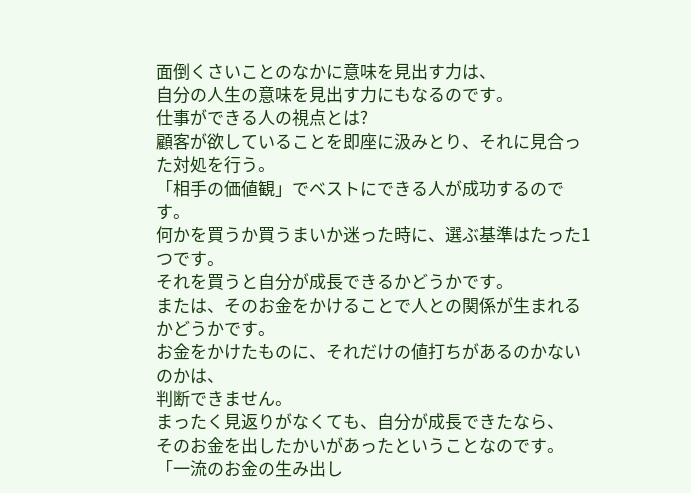面倒くさいことのなかに意味を見出す力は、
自分の人生の意味を見出す力にもなるのです。
仕事ができる人の視点とは?
顧客が欲していることを即座に汲みとり、それに見合った対処を行う。
「相手の価値観」でベストにできる人が成功するのです。
何かを買うか買うまいか迷った時に、選ぶ基準はたった1つです。
それを買うと自分が成長できるかどうかです。
または、そのお金をかけることで人との関係が生まれるかどうかです。
お金をかけたものに、それだけの値打ちがあるのかないのかは、
判断できません。
まったく見返りがなくても、自分が成長できたなら、
そのお金を出したかいがあったということなのです。
「一流のお金の生み出し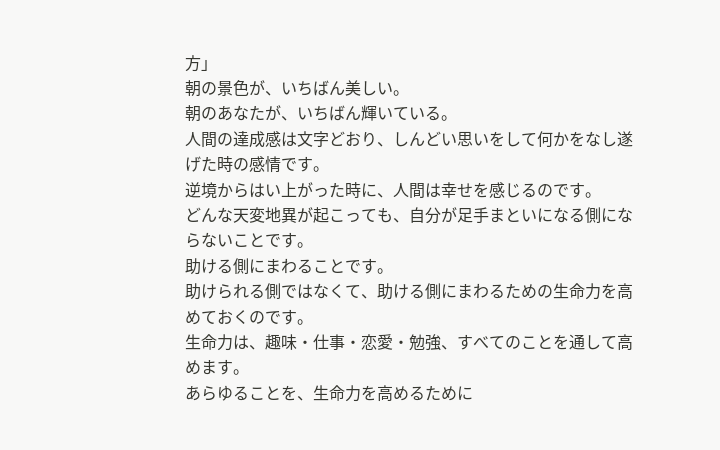方」
朝の景色が、いちばん美しい。
朝のあなたが、いちばん輝いている。
人間の達成感は文字どおり、しんどい思いをして何かをなし遂げた時の感情です。
逆境からはい上がった時に、人間は幸せを感じるのです。
どんな天変地異が起こっても、自分が足手まといになる側にならないことです。
助ける側にまわることです。
助けられる側ではなくて、助ける側にまわるための生命力を高めておくのです。
生命力は、趣味・仕事・恋愛・勉強、すべてのことを通して高めます。
あらゆることを、生命力を高めるために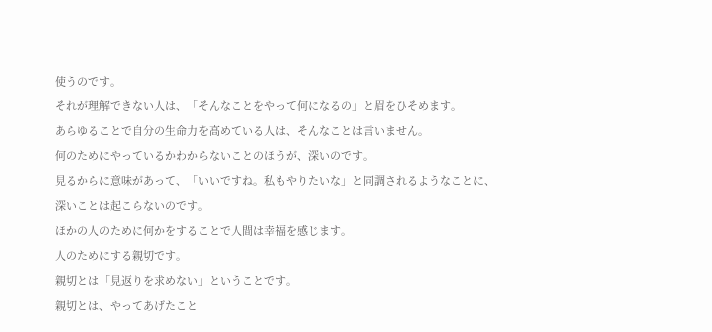使うのです。
それが理解できない人は、「そんなことをやって何になるの」と眉をひそめます。
あらゆることで自分の生命力を高めている人は、そんなことは言いません。
何のためにやっているかわからないことのほうが、深いのです。
見るからに意味があって、「いいですね。私もやりたいな」と同調されるようなことに、
深いことは起こらないのです。
ほかの人のために何かをすることで人間は幸福を感じます。
人のためにする親切です。
親切とは「見返りを求めない」ということです。
親切とは、やってあげたこと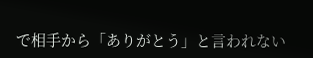で相手から「ありがとう」と言われない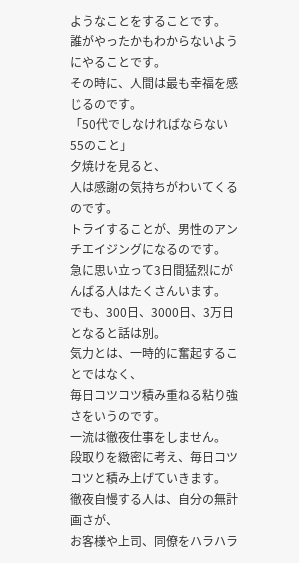ようなことをすることです。
誰がやったかもわからないようにやることです。
その時に、人間は最も幸福を感じるのです。
「50代でしなければならない55のこと」
夕焼けを見ると、
人は感謝の気持ちがわいてくるのです。
トライすることが、男性のアンチエイジングになるのです。
急に思い立って3日間猛烈にがんばる人はたくさんいます。
でも、300日、3000日、3万日となると話は別。
気力とは、一時的に奮起することではなく、
毎日コツコツ積み重ねる粘り強さをいうのです。
一流は徹夜仕事をしません。
段取りを緻密に考え、毎日コツコツと積み上げていきます。
徹夜自慢する人は、自分の無計画さが、
お客様や上司、同僚をハラハラ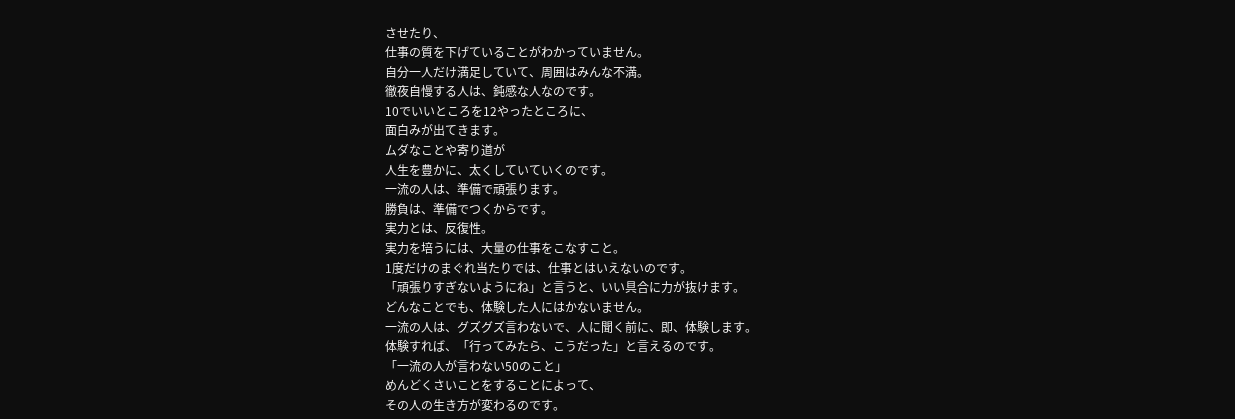させたり、
仕事の質を下げていることがわかっていません。
自分一人だけ満足していて、周囲はみんな不満。
徹夜自慢する人は、鈍感な人なのです。
10でいいところを12やったところに、
面白みが出てきます。
ムダなことや寄り道が
人生を豊かに、太くしていていくのです。
一流の人は、準備で頑張ります。
勝負は、準備でつくからです。
実力とは、反復性。
実力を培うには、大量の仕事をこなすこと。
1度だけのまぐれ当たりでは、仕事とはいえないのです。
「頑張りすぎないようにね」と言うと、いい具合に力が抜けます。
どんなことでも、体験した人にはかないません。
一流の人は、グズグズ言わないで、人に聞く前に、即、体験します。
体験すれば、「行ってみたら、こうだった」と言えるのです。
「一流の人が言わない50のこと」
めんどくさいことをすることによって、
その人の生き方が変わるのです。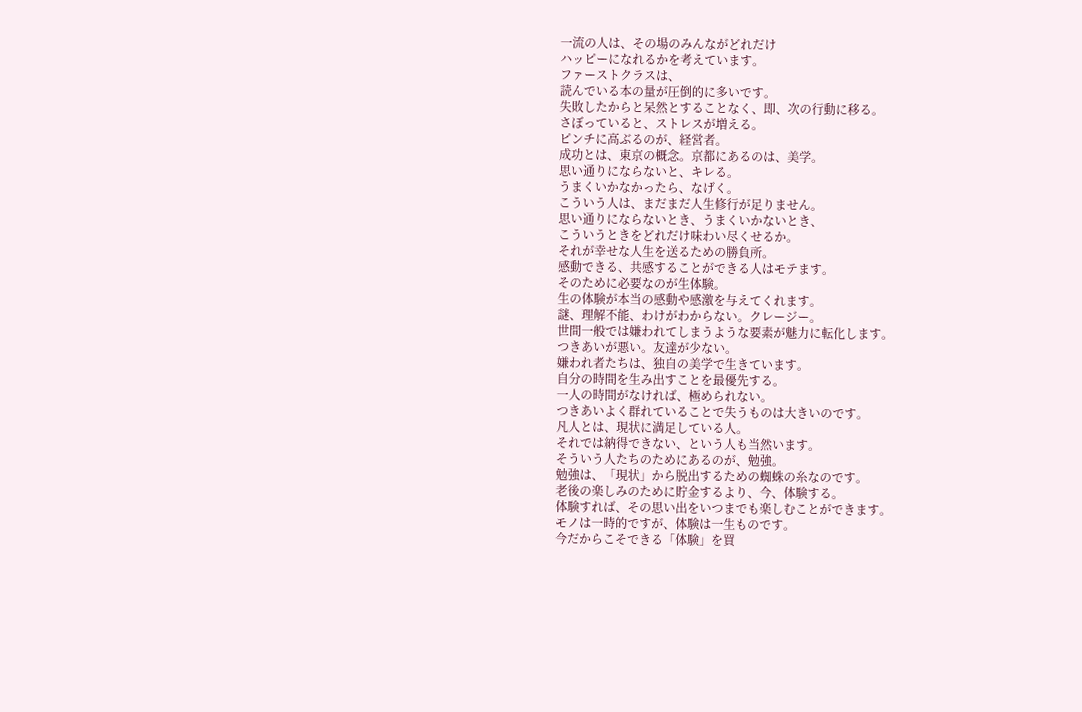一流の人は、その場のみんながどれだけ
ハッピーになれるかを考えています。
ファーストクラスは、
読んでいる本の量が圧倒的に多いです。
失敗したからと呆然とすることなく、即、次の行動に移る。
さぼっていると、ストレスが増える。
ピンチに高ぶるのが、経営者。
成功とは、東京の概念。京都にあるのは、美学。
思い通りにならないと、キレる。
うまくいかなかったら、なげく。
こういう人は、まだまだ人生修行が足りません。
思い通りにならないとき、うまくいかないとき、
こういうときをどれだけ味わい尽くせるか。
それが幸せな人生を送るための勝負所。
感動できる、共感することができる人はモテます。
そのために必要なのが生体験。
生の体験が本当の感動や感激を与えてくれます。
謎、理解不能、わけがわからない。クレージー。
世間一般では嫌われてしまうような要素が魅力に転化します。
つきあいが悪い。友達が少ない。
嫌われ者たちは、独自の美学で生きています。
自分の時間を生み出すことを最優先する。
一人の時間がなければ、極められない。
つきあいよく群れていることで失うものは大きいのです。
凡人とは、現状に満足している人。
それでは納得できない、という人も当然います。
そういう人たちのためにあるのが、勉強。
勉強は、「現状」から脱出するための蜘蛛の糸なのです。
老後の楽しみのために貯金するより、今、体験する。
体験すれば、その思い出をいつまでも楽しむことができます。
モノは一時的ですが、体験は一生ものです。
今だからこそできる「体験」を買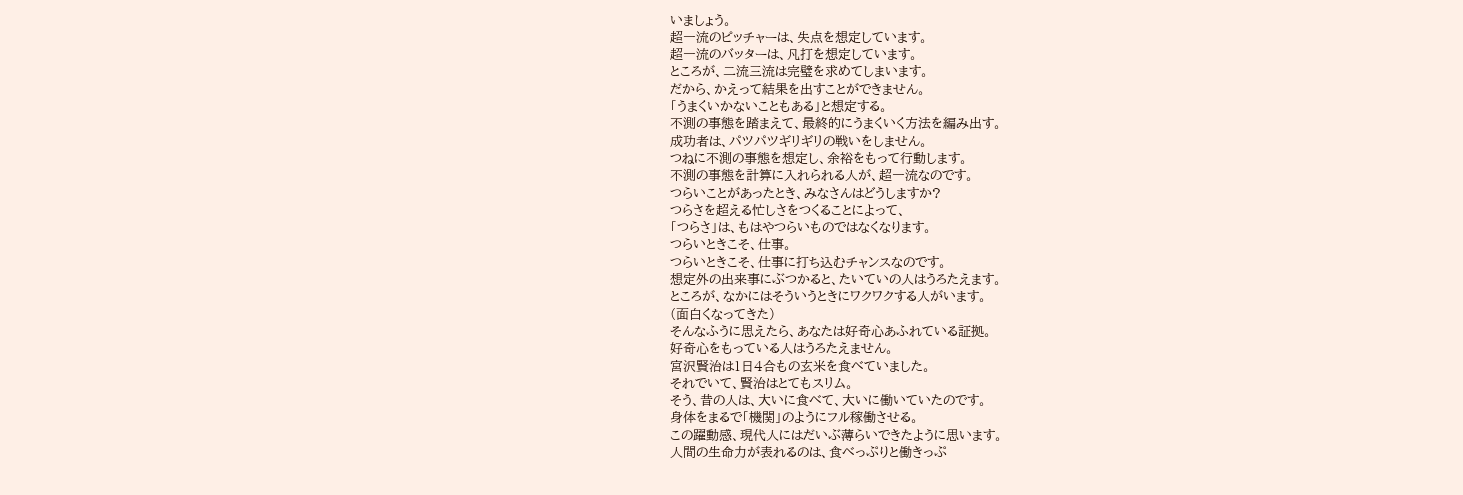いましょう。
超一流のピッチャーは、失点を想定しています。
超一流のバッターは、凡打を想定しています。
ところが、二流三流は完璧を求めてしまいます。
だから、かえって結果を出すことができません。
「うまくいかないこともある」と想定する。
不測の事態を踏まえて、最終的にうまくいく方法を編み出す。
成功者は、パツパツギリギリの戦いをしません。
つねに不測の事態を想定し、余裕をもって行動します。
不測の事態を計算に入れられる人が、超一流なのです。
つらいことがあったとき、みなさんはどうしますか?
つらさを超える忙しさをつくることによって、
「つらさ」は、もはやつらいものではなくなります。
つらいときこそ、仕事。
つらいときこそ、仕事に打ち込むチャンスなのです。
想定外の出来事にぶつかると、たいていの人はうろたえます。
ところが、なかにはそういうときにワクワクする人がいます。
(面白くなってきた)
そんなふうに思えたら、あなたは好奇心あふれている証拠。
好奇心をもっている人はうろたえません。
宮沢賢治は1日4合もの玄米を食べていました。
それでいて、賢治はとてもスリム。
そう、昔の人は、大いに食べて、大いに働いていたのです。
身体をまるで「機関」のようにフル稼働させる。
この躍動感、現代人にはだいぶ薄らいできたように思います。
人間の生命力が表れるのは、食べっぷりと働きっぷ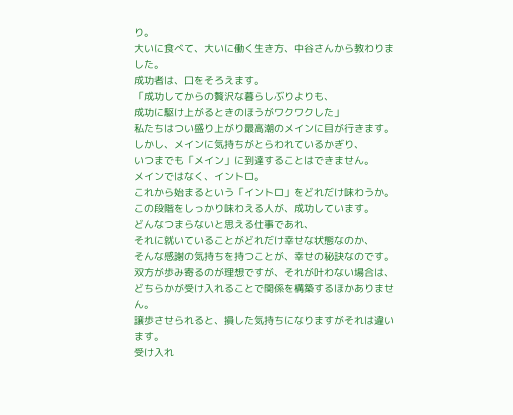り。
大いに食べて、大いに働く生き方、中谷さんから教わりました。
成功者は、口をそろえます。
「成功してからの贅沢な暮らしぶりよりも、
成功に駆け上がるときのほうがワクワクした」
私たちはつい盛り上がり最高潮のメインに目が行きます。
しかし、メインに気持ちがとらわれているかぎり、
いつまでも「メイン」に到達することはできません。
メインではなく、イントロ。
これから始まるという「イントロ」をどれだけ味わうか。
この段階をしっかり味わえる人が、成功しています。
どんなつまらないと思える仕事であれ、
それに就いていることがどれだけ幸せな状態なのか、
そんな感謝の気持ちを持つことが、幸せの秘訣なのです。
双方が歩み寄るのが理想ですが、それが叶わない場合は、
どちらかが受け入れることで関係を構築するほかありません。
譲歩させられると、損した気持ちになりますがそれは違います。
受け入れ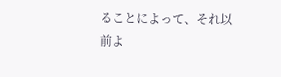ることによって、それ以前よ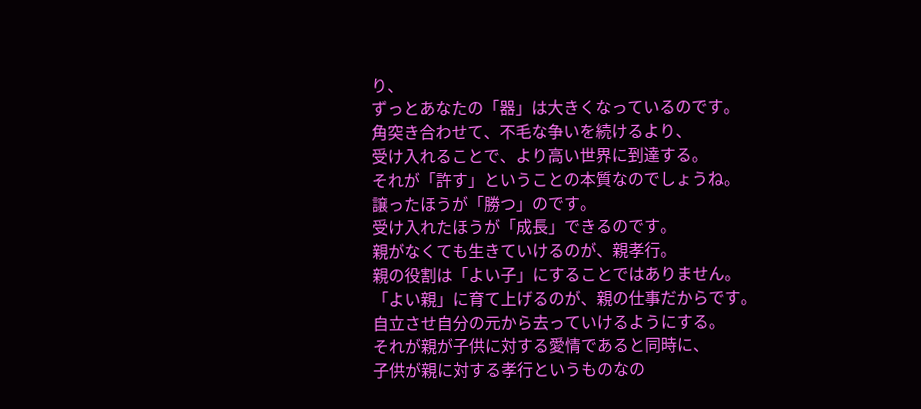り、
ずっとあなたの「器」は大きくなっているのです。
角突き合わせて、不毛な争いを続けるより、
受け入れることで、より高い世界に到達する。
それが「許す」ということの本質なのでしょうね。
譲ったほうが「勝つ」のです。
受け入れたほうが「成長」できるのです。
親がなくても生きていけるのが、親孝行。
親の役割は「よい子」にすることではありません。
「よい親」に育て上げるのが、親の仕事だからです。
自立させ自分の元から去っていけるようにする。
それが親が子供に対する愛情であると同時に、
子供が親に対する孝行というものなの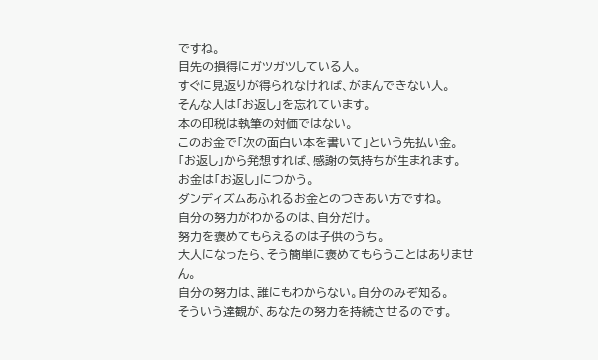ですね。
目先の損得にガツガツしている人。
すぐに見返りが得られなければ、がまんできない人。
そんな人は「お返し」を忘れています。
本の印税は執筆の対価ではない。
このお金で「次の面白い本を書いて」という先払い金。
「お返し」から発想すれば、感謝の気持ちが生まれます。
お金は「お返し」につかう。
ダンディズムあふれるお金とのつきあい方ですね。
自分の努力がわかるのは、自分だけ。
努力を褒めてもらえるのは子供のうち。
大人になったら、そう簡単に褒めてもらうことはありません。
自分の努力は、誰にもわからない。自分のみぞ知る。
そういう達観が、あなたの努力を持続させるのです。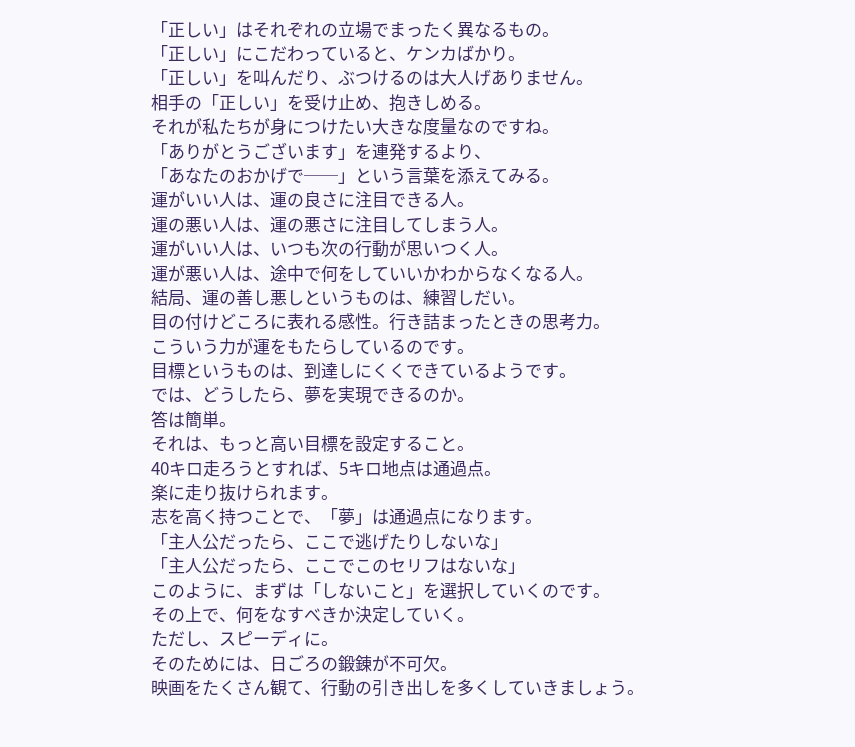「正しい」はそれぞれの立場でまったく異なるもの。
「正しい」にこだわっていると、ケンカばかり。
「正しい」を叫んだり、ぶつけるのは大人げありません。
相手の「正しい」を受け止め、抱きしめる。
それが私たちが身につけたい大きな度量なのですね。
「ありがとうございます」を連発するより、
「あなたのおかげで──」という言葉を添えてみる。
運がいい人は、運の良さに注目できる人。
運の悪い人は、運の悪さに注目してしまう人。
運がいい人は、いつも次の行動が思いつく人。
運が悪い人は、途中で何をしていいかわからなくなる人。
結局、運の善し悪しというものは、練習しだい。
目の付けどころに表れる感性。行き詰まったときの思考力。
こういう力が運をもたらしているのです。
目標というものは、到達しにくくできているようです。
では、どうしたら、夢を実現できるのか。
答は簡単。
それは、もっと高い目標を設定すること。
40キロ走ろうとすれば、5キロ地点は通過点。
楽に走り抜けられます。
志を高く持つことで、「夢」は通過点になります。
「主人公だったら、ここで逃げたりしないな」
「主人公だったら、ここでこのセリフはないな」
このように、まずは「しないこと」を選択していくのです。
その上で、何をなすべきか決定していく。
ただし、スピーディに。
そのためには、日ごろの鍛錬が不可欠。
映画をたくさん観て、行動の引き出しを多くしていきましょう。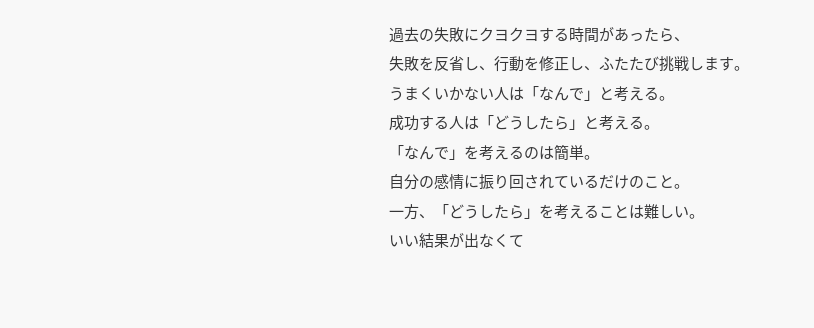過去の失敗にクヨクヨする時間があったら、
失敗を反省し、行動を修正し、ふたたび挑戦します。
うまくいかない人は「なんで」と考える。
成功する人は「どうしたら」と考える。
「なんで」を考えるのは簡単。
自分の感情に振り回されているだけのこと。
一方、「どうしたら」を考えることは難しい。
いい結果が出なくて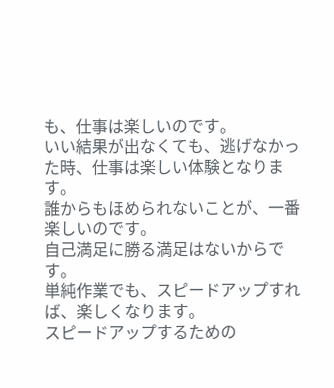も、仕事は楽しいのです。
いい結果が出なくても、逃げなかった時、仕事は楽しい体験となります。
誰からもほめられないことが、一番楽しいのです。
自己満足に勝る満足はないからです。
単純作業でも、スピードアップすれば、楽しくなります。
スピードアップするための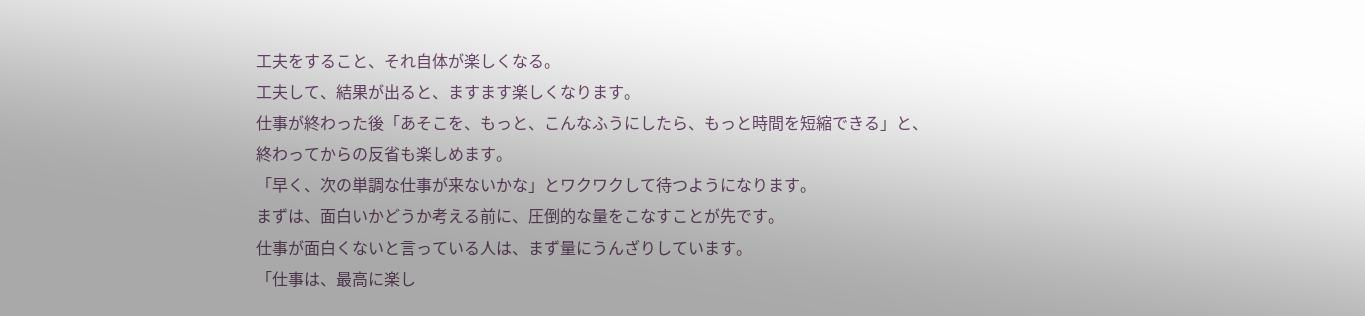工夫をすること、それ自体が楽しくなる。
工夫して、結果が出ると、ますます楽しくなります。
仕事が終わった後「あそこを、もっと、こんなふうにしたら、もっと時間を短縮できる」と、
終わってからの反省も楽しめます。
「早く、次の単調な仕事が来ないかな」とワクワクして待つようになります。
まずは、面白いかどうか考える前に、圧倒的な量をこなすことが先です。
仕事が面白くないと言っている人は、まず量にうんざりしています。
「仕事は、最高に楽し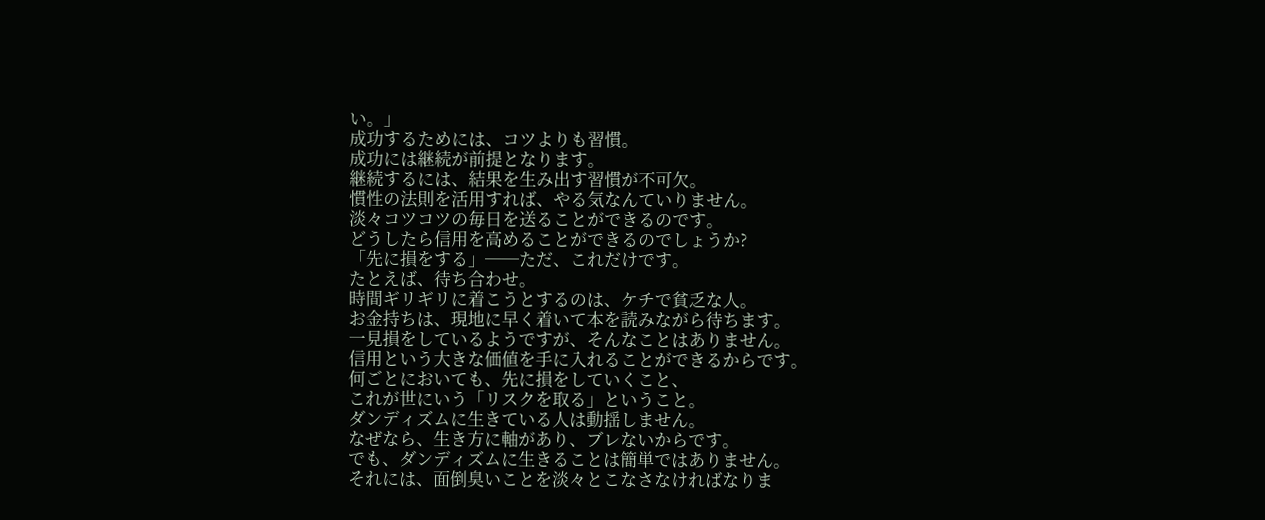い。」
成功するためには、コツよりも習慣。
成功には継続が前提となります。
継続するには、結果を生み出す習慣が不可欠。
慣性の法則を活用すれば、やる気なんていりません。
淡々コツコツの毎日を送ることができるのです。
どうしたら信用を高めることができるのでしょうか?
「先に損をする」──ただ、これだけです。
たとえば、待ち合わせ。
時間ギリギリに着こうとするのは、ケチで貧乏な人。
お金持ちは、現地に早く着いて本を読みながら待ちます。
一見損をしているようですが、そんなことはありません。
信用という大きな価値を手に入れることができるからです。
何ごとにおいても、先に損をしていくこと、
これが世にいう「リスクを取る」ということ。
ダンディズムに生きている人は動揺しません。
なぜなら、生き方に軸があり、ブレないからです。
でも、ダンディズムに生きることは簡単ではありません。
それには、面倒臭いことを淡々とこなさなければなりま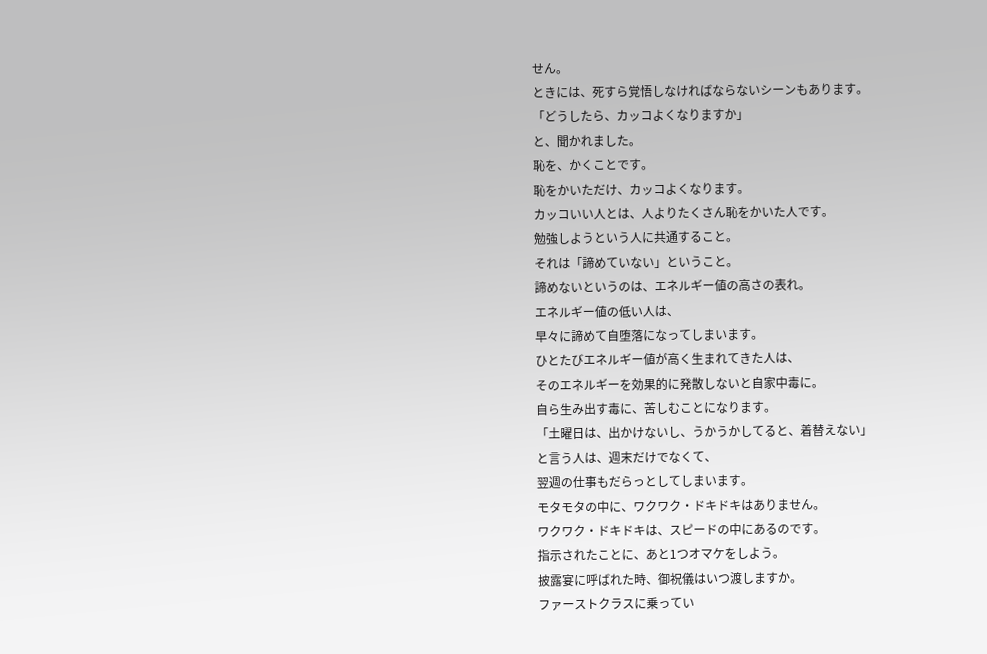せん。
ときには、死すら覚悟しなければならないシーンもあります。
「どうしたら、カッコよくなりますか」
と、聞かれました。
恥を、かくことです。
恥をかいただけ、カッコよくなります。
カッコいい人とは、人よりたくさん恥をかいた人です。
勉強しようという人に共通すること。
それは「諦めていない」ということ。
諦めないというのは、エネルギー値の高さの表れ。
エネルギー値の低い人は、
早々に諦めて自堕落になってしまいます。
ひとたびエネルギー値が高く生まれてきた人は、
そのエネルギーを効果的に発散しないと自家中毒に。
自ら生み出す毒に、苦しむことになります。
「土曜日は、出かけないし、うかうかしてると、着替えない」
と言う人は、週末だけでなくて、
翌週の仕事もだらっとしてしまいます。
モタモタの中に、ワクワク・ドキドキはありません。
ワクワク・ドキドキは、スピードの中にあるのです。
指示されたことに、あと1つオマケをしよう。
披露宴に呼ばれた時、御祝儀はいつ渡しますか。
ファーストクラスに乗ってい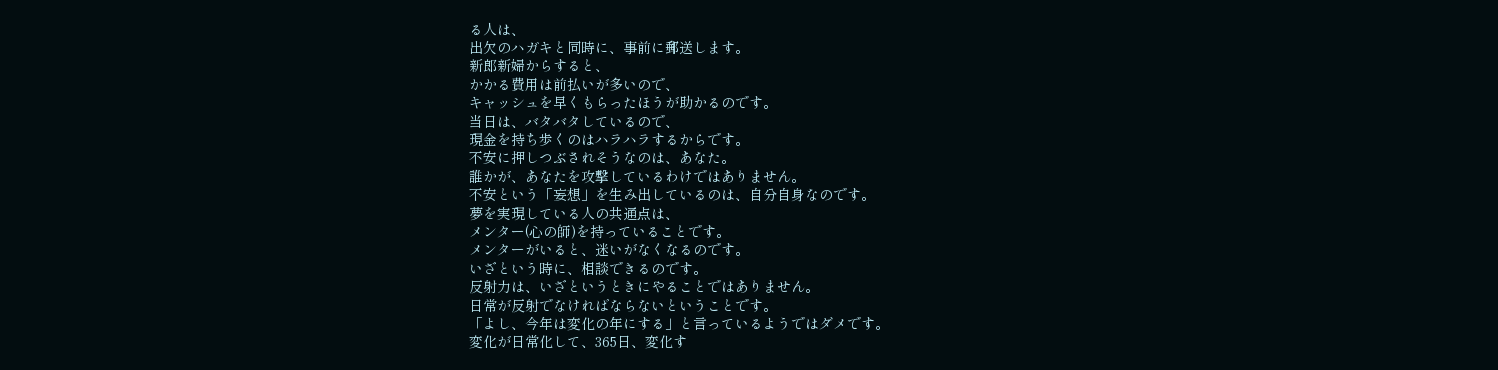る人は、
出欠のハガキと同時に、事前に郵送します。
新郎新婦からすると、
かかる費用は前払いが多いので、
キャッシュを早くもらったほうが助かるのです。
当日は、バタバタしているので、
現金を持ち歩くのはハラハラするからです。
不安に押しつぶされそうなのは、あなた。
誰かが、あなたを攻撃しているわけではありません。
不安という「妄想」を生み出しているのは、自分自身なのです。
夢を実現している人の共通点は、
メンター(心の師)を持っていることです。
メンターがいると、迷いがなくなるのです。
いざという時に、相談できるのです。
反射力は、いざというときにやることではありません。
日常が反射でなければならないということです。
「よし、今年は変化の年にする」と言っているようではダメです。
変化が日常化して、365日、変化す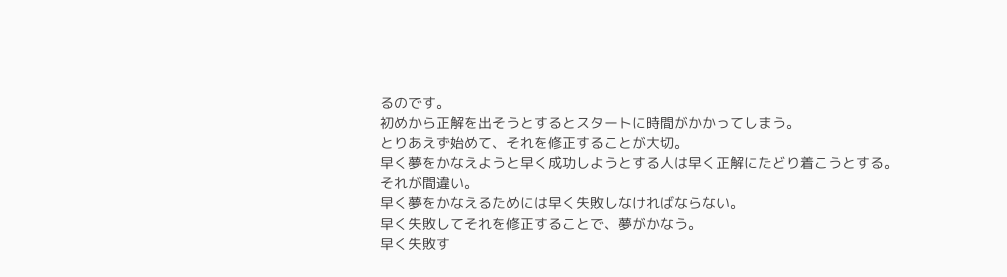るのです。
初めから正解を出そうとするとスタートに時間がかかってしまう。
とりあえず始めて、それを修正することが大切。
早く夢をかなえようと早く成功しようとする人は早く正解にたどり着こうとする。
それが間違い。
早く夢をかなえるためには早く失敗しなければならない。
早く失敗してそれを修正することで、夢がかなう。
早く失敗す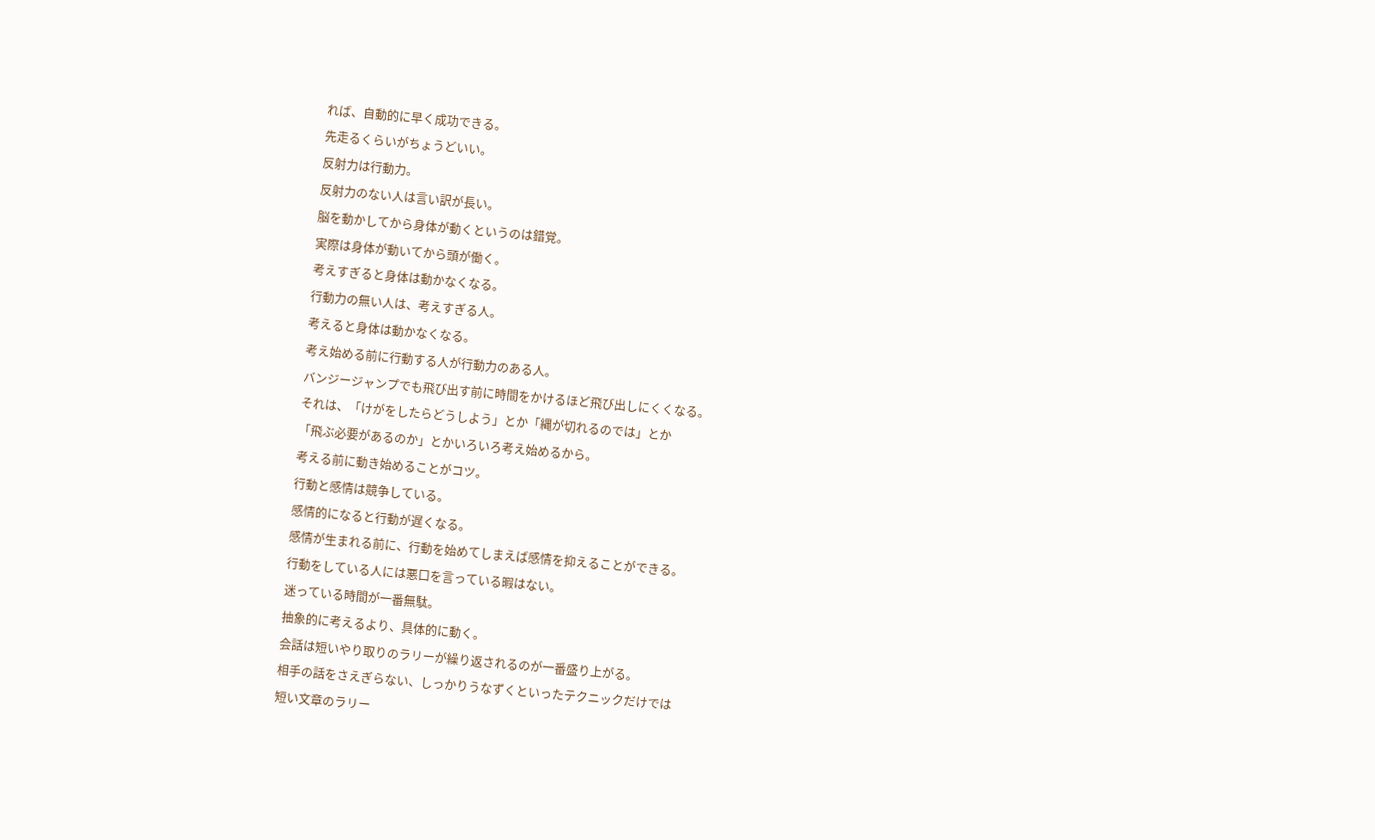れば、自動的に早く成功できる。
先走るくらいがちょうどいい。
反射力は行動力。
反射力のない人は言い訳が長い。
脳を動かしてから身体が動くというのは錯覚。
実際は身体が動いてから頭が働く。
考えすぎると身体は動かなくなる。
行動力の無い人は、考えすぎる人。
考えると身体は動かなくなる。
考え始める前に行動する人が行動力のある人。
バンジージャンプでも飛び出す前に時間をかけるほど飛び出しにくくなる。
それは、「けがをしたらどうしよう」とか「縄が切れるのでは」とか
「飛ぶ必要があるのか」とかいろいろ考え始めるから。
考える前に動き始めることがコツ。
行動と感情は競争している。
感情的になると行動が遅くなる。
感情が生まれる前に、行動を始めてしまえば感情を抑えることができる。
行動をしている人には悪口を言っている暇はない。
迷っている時間が一番無駄。
抽象的に考えるより、具体的に動く。
会話は短いやり取りのラリーが繰り返されるのが一番盛り上がる。
相手の話をさえぎらない、しっかりうなずくといったテクニックだけでは
短い文章のラリー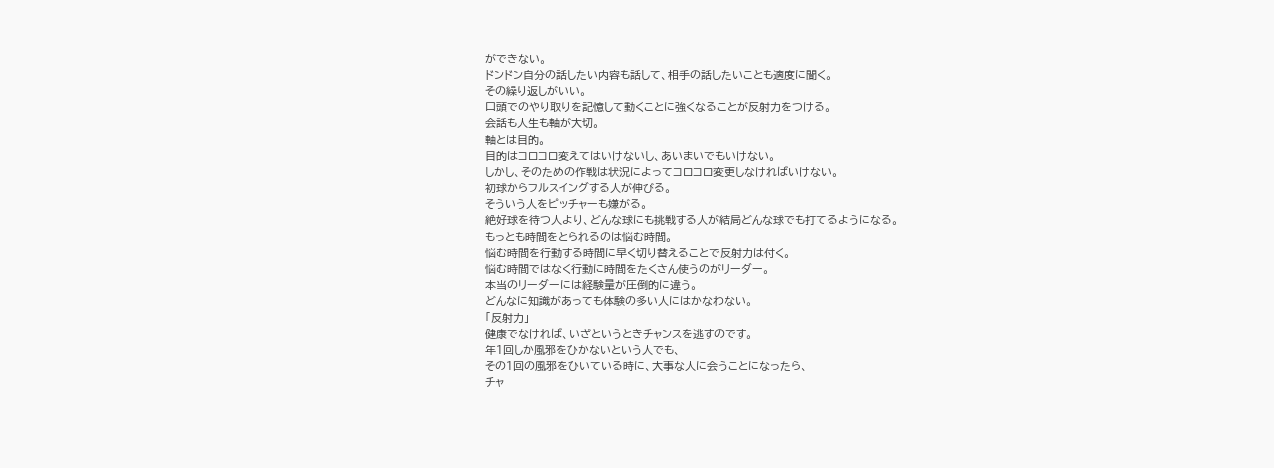ができない。
ドンドン自分の話したい内容も話して、相手の話したいことも適度に聞く。
その繰り返しがいい。
口頭でのやり取りを記憶して動くことに強くなることが反射力をつける。
会話も人生も軸が大切。
軸とは目的。
目的はコロコロ変えてはいけないし、あいまいでもいけない。
しかし、そのための作戦は状況によってコロコロ変更しなければいけない。
初球からフルスイングする人が伸びる。
そういう人をピッチャーも嫌がる。
絶好球を待つ人より、どんな球にも挑戦する人が結局どんな球でも打てるようになる。
もっとも時間をとられるのは悩む時間。
悩む時間を行動する時間に早く切り替えることで反射力は付く。
悩む時間ではなく行動に時間をたくさん使うのがリーダー。
本当のリーダーには経験量が圧倒的に違う。
どんなに知識があっても体験の多い人にはかなわない。
「反射力」
健康でなければ、いざというときチャンスを逃すのです。
年1回しか風邪をひかないという人でも、
その1回の風邪をひいている時に、大事な人に会うことになったら、
チャ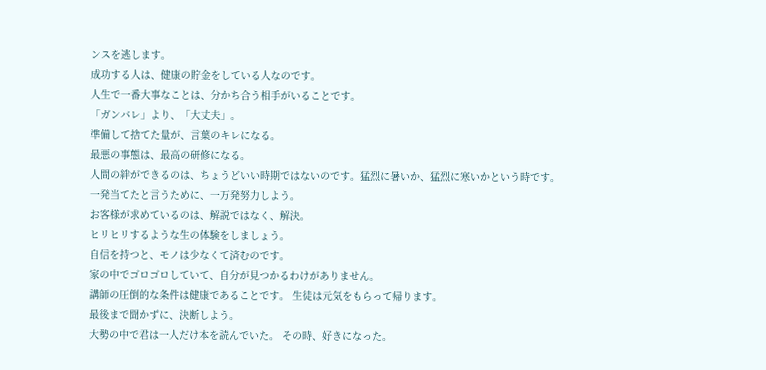ンスを逃します。
成功する人は、健康の貯金をしている人なのです。
人生で一番大事なことは、分かち合う相手がいることです。
「ガンバレ」より、「大丈夫」。
準備して捨てた量が、言葉のキレになる。
最悪の事態は、最高の研修になる。
人間の絆ができるのは、ちょうどいい時期ではないのです。猛烈に暑いか、猛烈に寒いかという時です。
一発当てたと言うために、一万発努力しよう。
お客様が求めているのは、解説ではなく、解決。
ヒリヒリするような生の体験をしましょう。
自信を持つと、モノは少なくて済むのです。
家の中でゴロゴロしていて、自分が見つかるわけがありません。
講師の圧倒的な条件は健康であることです。 生徒は元気をもらって帰ります。
最後まで聞かずに、決断しよう。
大勢の中で君は一人だけ本を読んでいた。 その時、好きになった。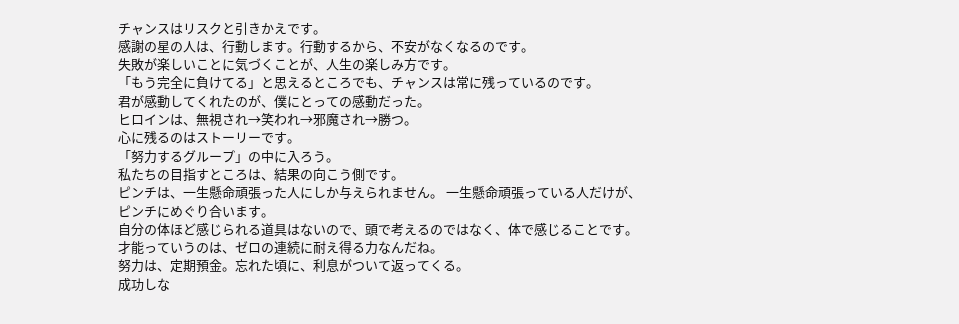チャンスはリスクと引きかえです。
感謝の星の人は、行動します。行動するから、不安がなくなるのです。
失敗が楽しいことに気づくことが、人生の楽しみ方です。
「もう完全に負けてる」と思えるところでも、チャンスは常に残っているのです。
君が感動してくれたのが、僕にとっての感動だった。
ヒロインは、無視され→笑われ→邪魔され→勝つ。
心に残るのはストーリーです。
「努力するグループ」の中に入ろう。
私たちの目指すところは、結果の向こう側です。
ピンチは、一生懸命頑張った人にしか与えられません。 一生懸命頑張っている人だけが、ピンチにめぐり合います。
自分の体ほど感じられる道具はないので、頭で考えるのではなく、体で感じることです。
才能っていうのは、ゼロの連続に耐え得る力なんだね。
努力は、定期預金。忘れた頃に、利息がついて返ってくる。
成功しな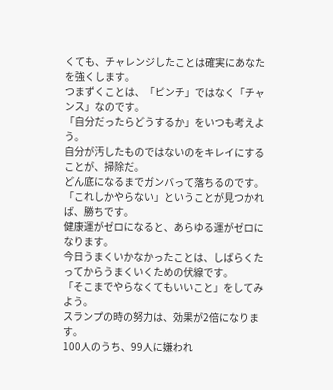くても、チャレンジしたことは確実にあなたを強くします。
つまずくことは、「ピンチ」ではなく「チャンス」なのです。
「自分だったらどうするか」をいつも考えよう。
自分が汚したものではないのをキレイにすることが、掃除だ。
どん底になるまでガンバって落ちるのです。
「これしかやらない」ということが見つかれば、勝ちです。
健康運がゼロになると、あらゆる運がゼロになります。
今日うまくいかなかったことは、しばらくたってからうまくいくための伏線です。
「そこまでやらなくてもいいこと」をしてみよう。
スランプの時の努力は、効果が2倍になります。
100人のうち、99人に嫌われ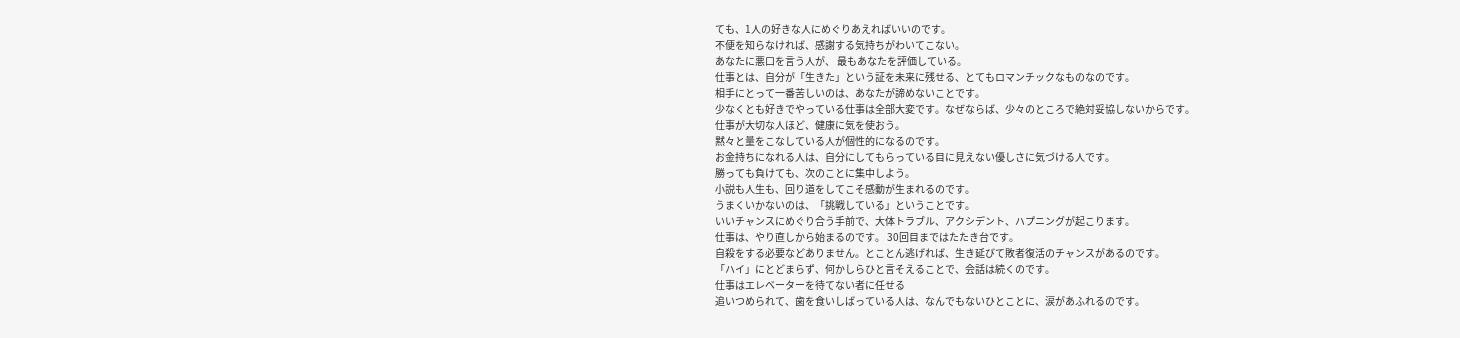ても、1人の好きな人にめぐりあえればいいのです。
不便を知らなければ、感謝する気持ちがわいてこない。
あなたに悪口を言う人が、 最もあなたを評価している。
仕事とは、自分が「生きた」という証を未来に残せる、とてもロマンチックなものなのです。
相手にとって一番苦しいのは、あなたが諦めないことです。
少なくとも好きでやっている仕事は全部大変です。なぜならば、少々のところで絶対妥協しないからです。
仕事が大切な人ほど、健康に気を使おう。
黙々と量をこなしている人が個性的になるのです。
お金持ちになれる人は、自分にしてもらっている目に見えない優しさに気づける人です。
勝っても負けても、次のことに集中しよう。
小説も人生も、回り道をしてこそ感動が生まれるのです。
うまくいかないのは、「挑戦している」ということです。
いいチャンスにめぐり合う手前で、大体トラブル、アクシデント、ハプニングが起こります。
仕事は、やり直しから始まるのです。 30回目まではたたき台です。
自殺をする必要などありません。とことん逃げれば、生き延びて敗者復活のチャンスがあるのです。
「ハイ」にとどまらず、何かしらひと言そえることで、会話は続くのです。
仕事はエレベーターを待てない者に任せる
追いつめられて、歯を食いしばっている人は、なんでもないひとことに、涙があふれるのです。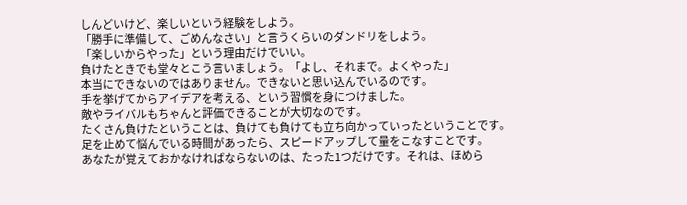しんどいけど、楽しいという経験をしよう。
「勝手に準備して、ごめんなさい」と言うくらいのダンドリをしよう。
「楽しいからやった」という理由だけでいい。
負けたときでも堂々とこう言いましょう。「よし、それまで。よくやった」
本当にできないのではありません。できないと思い込んでいるのです。
手を挙げてからアイデアを考える、という習慣を身につけました。
敵やライバルもちゃんと評価できることが大切なのです。
たくさん負けたということは、負けても負けても立ち向かっていったということです。
足を止めて悩んでいる時間があったら、スピードアップして量をこなすことです。
あなたが覚えておかなければならないのは、たった1つだけです。それは、ほめら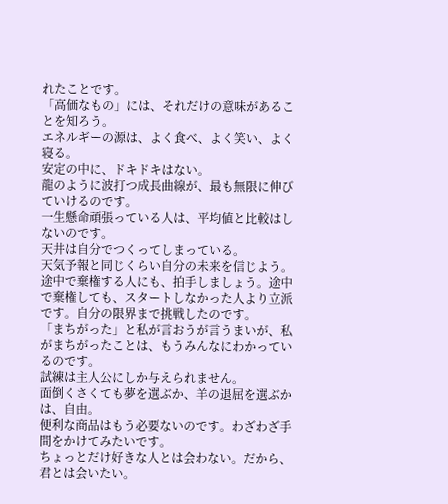れたことです。
「高価なもの」には、それだけの意味があることを知ろう。
エネルギーの源は、よく食べ、よく笑い、よく寝る。
安定の中に、ドキドキはない。
龍のように波打つ成長曲線が、最も無限に伸びていけるのです。
一生懸命頑張っている人は、平均値と比較はしないのです。
天井は自分でつくってしまっている。
天気予報と同じくらい自分の未来を信じよう。
途中で棄権する人にも、拍手しましょう。途中で棄権しても、スタートしなかった人より立派です。自分の限界まで挑戦したのです。
「まちがった」と私が言おうが言うまいが、私がまちがったことは、もうみんなにわかっているのです。
試練は主人公にしか与えられません。
面倒くさくても夢を選ぶか、羊の退屈を選ぶかは、自由。
便利な商品はもう必要ないのです。わざわざ手間をかけてみたいです。
ちょっとだけ好きな人とは会わない。だから、君とは会いたい。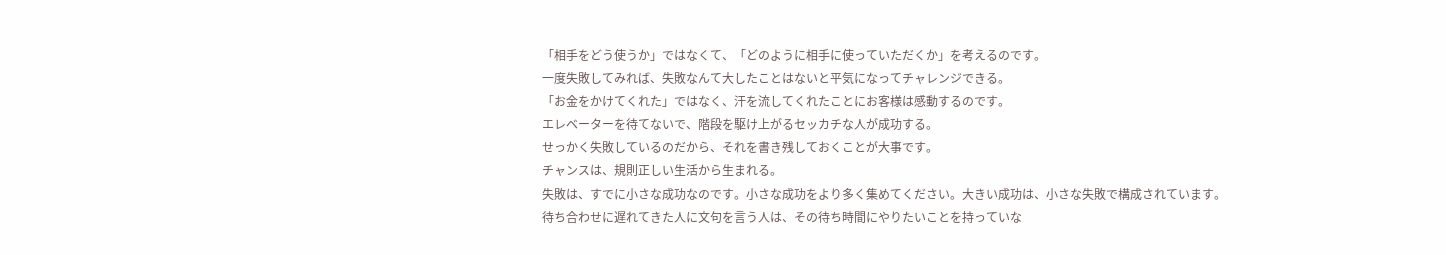「相手をどう使うか」ではなくて、「どのように相手に使っていただくか」を考えるのです。
一度失敗してみれば、失敗なんて大したことはないと平気になってチャレンジできる。
「お金をかけてくれた」ではなく、汗を流してくれたことにお客様は感動するのです。
エレベーターを待てないで、階段を駆け上がるセッカチな人が成功する。
せっかく失敗しているのだから、それを書き残しておくことが大事です。
チャンスは、規則正しい生活から生まれる。
失敗は、すでに小さな成功なのです。小さな成功をより多く集めてください。大きい成功は、小さな失敗で構成されています。
待ち合わせに遅れてきた人に文句を言う人は、その待ち時間にやりたいことを持っていな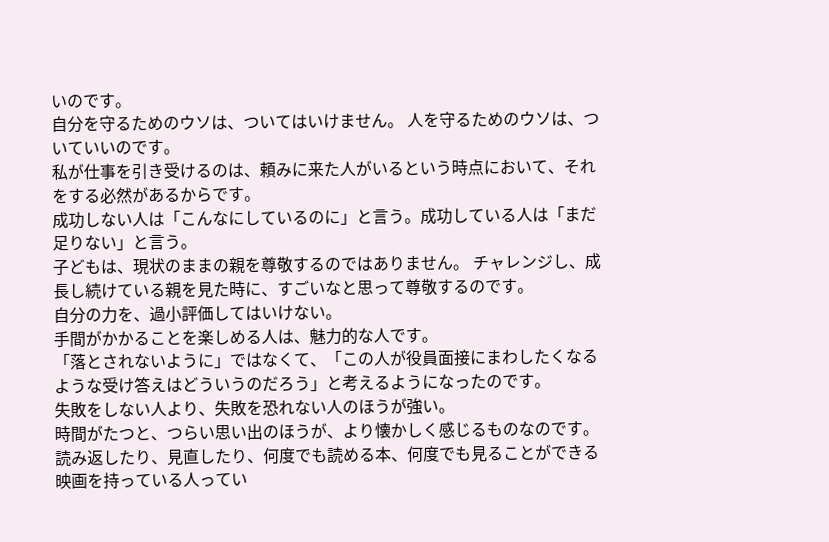いのです。
自分を守るためのウソは、ついてはいけません。 人を守るためのウソは、ついていいのです。
私が仕事を引き受けるのは、頼みに来た人がいるという時点において、それをする必然があるからです。
成功しない人は「こんなにしているのに」と言う。成功している人は「まだ足りない」と言う。
子どもは、現状のままの親を尊敬するのではありません。 チャレンジし、成長し続けている親を見た時に、すごいなと思って尊敬するのです。
自分の力を、過小評価してはいけない。
手間がかかることを楽しめる人は、魅力的な人です。
「落とされないように」ではなくて、「この人が役員面接にまわしたくなるような受け答えはどういうのだろう」と考えるようになったのです。
失敗をしない人より、失敗を恐れない人のほうが強い。
時間がたつと、つらい思い出のほうが、より懐かしく感じるものなのです。
読み返したり、見直したり、何度でも読める本、何度でも見ることができる映画を持っている人ってい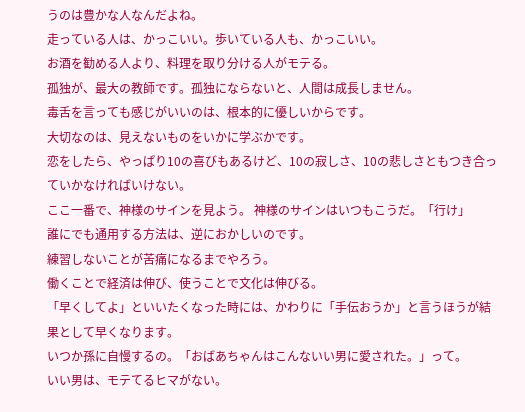うのは豊かな人なんだよね。
走っている人は、かっこいい。歩いている人も、かっこいい。
お酒を勧める人より、料理を取り分ける人がモテる。
孤独が、最大の教師です。孤独にならないと、人間は成長しません。
毒舌を言っても感じがいいのは、根本的に優しいからです。
大切なのは、見えないものをいかに学ぶかです。
恋をしたら、やっぱり10の喜びもあるけど、10の寂しさ、10の悲しさともつき合っていかなければいけない。
ここ一番で、神様のサインを見よう。 神様のサインはいつもこうだ。「行け」
誰にでも通用する方法は、逆におかしいのです。
練習しないことが苦痛になるまでやろう。
働くことで経済は伸び、使うことで文化は伸びる。
「早くしてよ」といいたくなった時には、かわりに「手伝おうか」と言うほうが結果として早くなります。
いつか孫に自慢するの。「おばあちゃんはこんないい男に愛された。」って。
いい男は、モテてるヒマがない。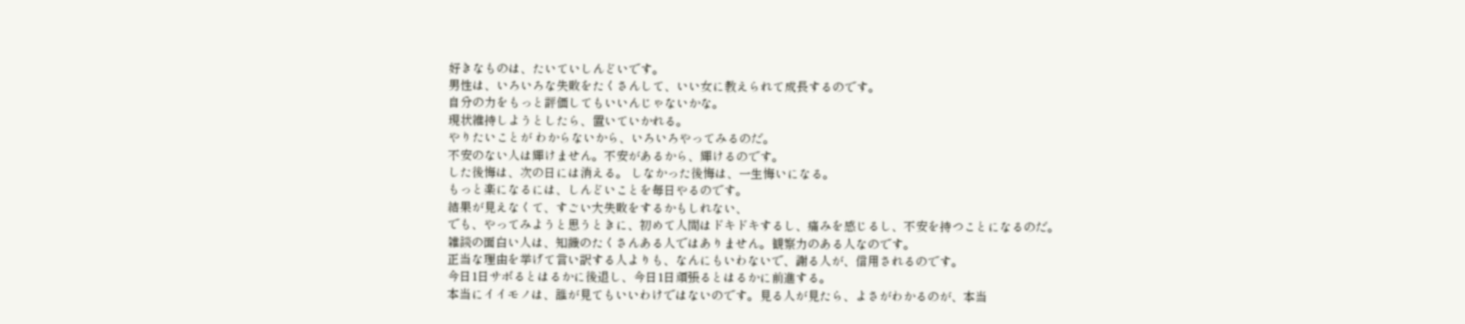好きなものは、たいていしんどいです。
男性は、いろいろな失敗をたくさんして、いい女に教えられて成長するのです。
自分の力をもっと評価してもいいんじゃないかな。
現状維持しようとしたら、置いていかれる。
やりたいことが わからないから、いろいろやってみるのだ。
不安のない人は輝けません。不安があるから、輝けるのです。
した後悔は、次の日には消える。 しなかった後悔は、一生悔いになる。
もっと楽になるには、しんどいことを毎日やるのです。
結果が見えなくて、すごい大失敗をするかもしれない、
でも、やってみようと思うときに、初めて人間はドキドキするし、痛みを感じるし、不安を持つことになるのだ。
雑談の面白い人は、知識のたくさんある人ではありません。観察力のある人なのです。
正当な理由を挙げて言い訳する人よりも、なんにもいわないで、謝る人が、信用されるのです。
今日1日サボるとはるかに後退し、今日1日頑張るとはるかに前進する。
本当にイイモノは、誰が見てもいいわけではないのです。見る人が見たら、よさがわかるのが、本当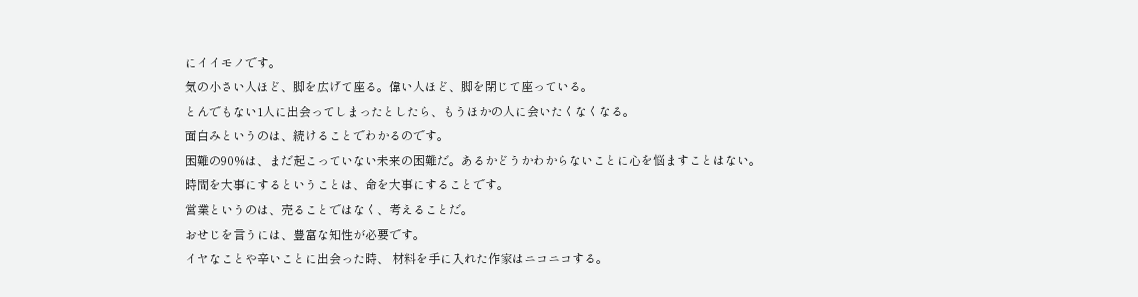にイイモノです。
気の小さい人ほど、脚を広げて座る。偉い人ほど、脚を閉じて座っている。
とんでもない1人に出会ってしまったとしたら、もうほかの人に会いたくなくなる。
面白みというのは、続けることでわかるのです。
困難の90%は、まだ起こっていない未来の困難だ。あるかどうかわからないことに心を悩ますことはない。
時間を大事にするということは、命を大事にすることです。
営業というのは、売ることではなく、考えることだ。
おせじを言うには、豊富な知性が必要です。
イヤなことや辛いことに出会った時、 材料を手に入れた作家はニコニコする。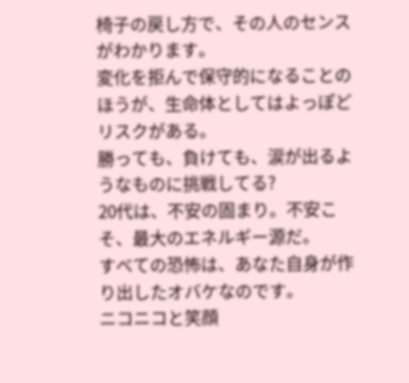椅子の戻し方で、その人のセンスがわかります。
変化を拒んで保守的になることのほうが、生命体としてはよっぽどリスクがある。
勝っても、負けても、涙が出るようなものに挑戦してる?
20代は、不安の固まり。不安こそ、最大のエネルギー源だ。
すべての恐怖は、あなた自身が作り出したオバケなのです。
ニコニコと笑顔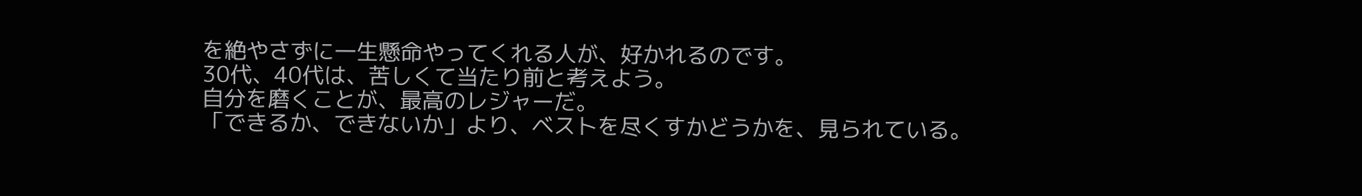を絶やさずに一生懸命やってくれる人が、好かれるのです。
30代、40代は、苦しくて当たり前と考えよう。
自分を磨くことが、最高のレジャーだ。
「できるか、できないか」より、ベストを尽くすかどうかを、見られている。